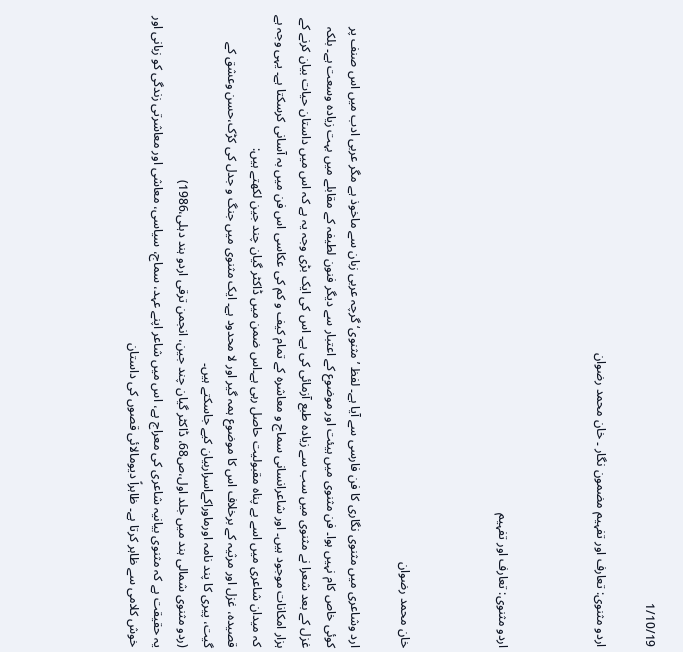1/10/19

اردو مثنوی: تعارف اور تفہیم مضمون نگار ۔ خان محمد رضوان



اردو مثنوی: تعارف اور تفہیم



خان محمد رضوان

ارد وشاعری میں مثنوی نگاری کا فن فارسی سے آیا ہے۔ لفظ ’مثنوی‘ گرچہ عربی زبان سے ماخوذ ہے مگر عربی ادب میں اس صنف پر کوئی خاص کام نہیں ہوا۔ فن مثنوی میں ہیئت اور موضوع کے اعتبار سے دیگر فنون لطیفہ کے مقابلے میں بہت زیادہ وسعت ہے۔ بلکہ غزل کے بعد شعرا نے مثنوی میں سب سے زیادہ طبع آزمائی کی ہے۔ اس کی ایک بڑی وجہ یہ ہے کہ اس میں داستان حیات بیان کرنے کے ہزار امکانات موجود ہیں۔ اور شاعرانسانی سماج و معاشرہ کے تمام کیف و کم کی عکاسی اس فن میں بہ آسانی کرسکتا ہے۔ یہی وجہ ہے کہ میدان شاعری میں اسے بے پناہ مقبولیت حاصل رہی ہے۔اس ضمن میں ڈاکٹر گیان چند جین لکھتے ہیں:
قصیدہ، غزل اور مرثیہ کے برخلاف اس کا موضوع ہمہ گیر اور لا محدود ہے۔ ایک مثنوی میں جنگ و جدل کی کڑک،حسن وعشق کے گیت، پیری کا پند نامہ اورماوراکےاسراربیان کیے جاسکتے ہیں۔
(ردو مثنوی شمالی ہند میں جلد اول،ص68، ڈاکٹر گیان چند جین، انجمن ترقی اردو ہند دہلی،1986)
یہ حقیقت ہے کہ مثنوی بیانیہ شاعری کی معراج ہے، اس میں شاعر اپنے عہد، سماج، سیاسی، معاشی اور معاشرتی زندگی کو زبانی اور خوش کلامی سے ظاہر کرتا ہے۔ ظاہراً دیومالائی قصوں کی داستان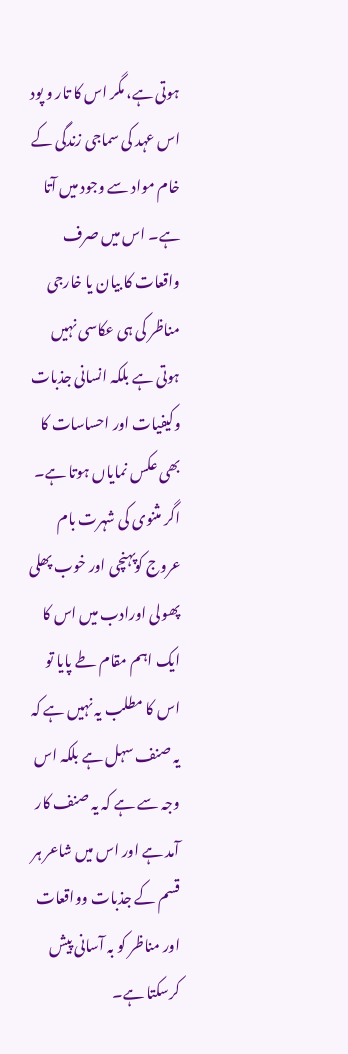ہوتی ہے، مگر اس کا تار و پود اس عہد کی سماجی زندگی کے خام مواد سے وجود میں آتا ہے۔ اس میں صرف واقعات کا بیان یا خارجی مناظر کی ہی عکاسی نہیں ہوتی ہے بلکہ انسانی جذبات وکیفیات اور احساسات کا بھی عکس نمایاں ہوتا ہے۔ اگر مثنوی کی شہرت بام عروج کوپہنچی اور خوب پھلی پھولی اورادب میں اس کا ایک اہم مقام طے پایا تو اس کا مطلب یہ نہیں ہے کہ یہ صنف سہل ہے بلکہ اس وجہ سے ہے کہ یہ صنف کار آمد ہے اور اس میں شاعر ہر قسم کے جذبات وواقعات اور مناظر کو بہ آسانی پیش کرسکتا ہے۔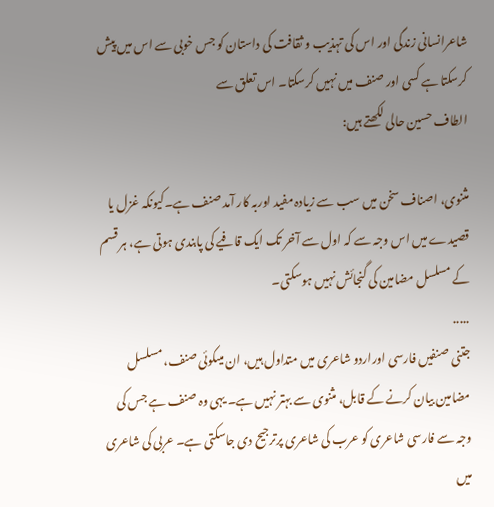شاعرانسانی زندگی اور اس کی تہذیب و ثقافت کی داستان کو جس خوبی سے اس میں پیش کرسکتا ہے کسی اور صنف میں نہیں کرسکتا۔ اس تعلق سے
الطاف حسین حالی لکھتے ہیں:

مثنوی، اصناف سخن میں سب سے زیادہ مفید اوربہ کار آمد صنف ہے۔کیونکہ غزل یا قصیدے میں اس وجہ سے کہ اول سے آخر تک ایک قافیے کی پابندی ہوتی ہے، ہر قسم کے مسلسل مضامین کی گنجائش نہیں ہوسکتی۔
.....
جتنی صنفیں فارسی اوراردو شاعری میں متداول ہیں، ان میںکوئی صنف، مسلسل مضامین بیان کرنے کے قابل، مثنوی سے بہتر نہیں ہے۔ یہی وہ صنف ہے جس کی وجہ سے فارسی شاعری کو عرب کی شاعری پرترجیح دی جاسکتی ہے۔ عربی کی شاعری میں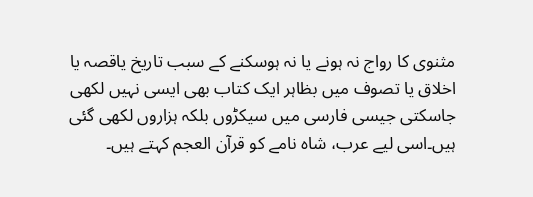مثنوی کا رواج نہ ہونے یا نہ ہوسکنے کے سبب تاریخ یاقصہ یا اخلاق یا تصوف میں بظاہر ایک کتاب بھی ایسی نہیں لکھی جاسکتی جیسی فارسی میں سیکڑوں بلکہ ہزاروں لکھی گئی ہیں۔اسی لیے عرب، شاہ نامے کو قرآن العجم کہتے ہیں۔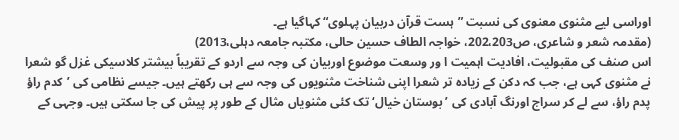اوراسی لیے مثنوی معنوی کی نسبت ”ہست قرآن دربیان پہلوی“ کہاگیا ہے۔
(مقدمہ شعر و شاعری، ص202،203، خواجہ الطاف حسین حالی، مکتبہ جامعہ دہلی،2013)
اس صنف کی مقبولیت، افادیت اہمیت ا ور وسعت موضوع اوربیان کی وجہ سے اردو کے تقریباً بیشتر کلاسیکی غزل گو شعرا نے مثنوی کہی ہے، جب کہ دکن کے زیادہ تر شعرا اپنی شناخت مثنویوں کی وجہ سے ہی رکھتے ہیں۔ جیسے نظامی کی ’کدم راؤ پدم راؤ، سے لے کر سراج اورنگ آبادی کی ’بوستان خیال‘ تک کئی مثنویاں مثال کے طور پر پیش کی جا سکتی ہیں۔ وجہی کے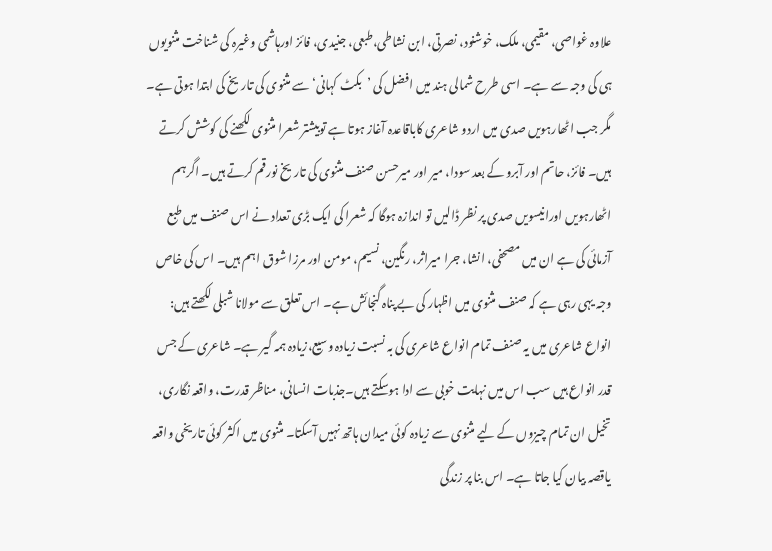علاوہ غواصی، مقیمی، ملک، خوشنود، نصرتی، ابن نشاطی،طبعی، جنیدی، فائز اورہاشمی وغیرہ کی شناخت مثنویوں ہی کی وجہ سے ہے۔ اسی طرح شمالی ہند میں افضل کی ’بکٹ کہانی‘ سے مثنوی کی تاریخ کی ابتدا ہوتی ہے۔ مگر جب اٹھارہویں صدی میں اردو شاعری کاباقاعدہ آغاز ہوتا ہے توبیشتر شعرا مثنوی لکھنے کی کوشش کرتے ہیں۔ فائز، حاتم اور آبرو کے بعد سودا، میر اور میرحسن صنف مثنوی کی تاریخ نورقم کرتے ہیں۔ اگرہم اٹھارہویں اورانیسویں صدی پر نظر ڈالیں تو اندازہ ہوگا کہ شعرا کی ایک بڑی تعداد نے اس صنف میں طبع آزمائی کی ہے ان میں مصحفی، انشا، جرا میراثر، رنگین، نسیم، مومن اور مرزا شوق اہم ہیں۔ اس کی خاص وجہ یہی رہی ہے کہ صنف مثنوی میں اظہار کی بے پناہ گنجائش ہے۔ اس تعلق سے مولانا شبلی لکھتے ہیں:
انواع شاعری میں یہ صنف تمام انواع شاعری کی بہ نسبت زیادہ وسیع،زیادہ ہمہ گیر ہے۔ شاعری کے جس قدر انواع ہیں سب اس میں نہایت خوبی سے ادا ہوسکتے ہیں۔جذبات انسانی، مناظر قدرت، واقعہ نگاری، تخیل ان تمام چیزوں کے لیے مثنوی سے زیادہ کوئی میدان ہاتھ نہیں آسکتا۔ مثنوی میں اکثر کوئی تاریخی واقعہ یاقصہ بیان کیا جاتا ہے۔ اس بنا پر زندگی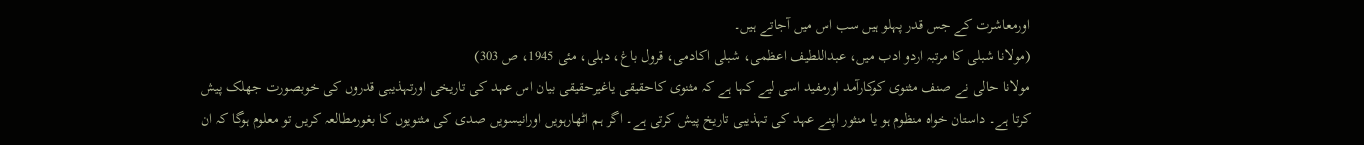اورمعاشرت کے جس قدر پہلو ہیں سب اس میں آجاتے ہیں۔
(مولانا شبلی کا مرتبہ اردو ادب میں، عبداللطیف اعظمی، شبلی اکادمی، قرول باغ، دہلی، مئی 1945، ص 303)
مولانا حالی نے صنف مثنوی کوکارآمد اورمفید اسی لیے کہا ہے کہ مثنوی کاحقیقی یاغیرحقیقی بیان اس عہد کی تاریخی اورتہذیبی قدروں کی خوبصورت جھلک پیش کرتا ہے۔ داستان خواہ منظوم ہو یا منثور اپنے عہد کی تہذیبی تاریخ پیش کرتی ہے۔ اگر ہم اٹھارہویں اورانیسویں صدی کی مثنویوں کا بغورمطالعہ کریں تو معلوم ہوگا کہ ان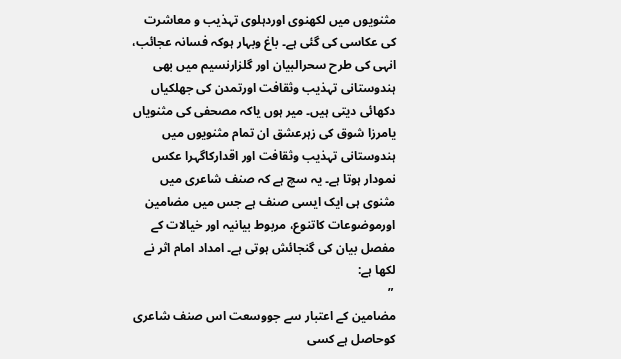مثنویوں میں لکھنوی اوردہلوی تہذیب و معاشرت کی عکاسی کی گئی ہے۔ باغ وبہار ہوکہ فسانہ عجائب، انہی کی طرح سحرالبیان اور گلزارنسیم میں بھی ہندوستانی تہذیب وثقافت اورتمدن کی جھلکیاں دکھائی دیتی ہیں۔ میر ہوں یاکہ مصحفی کی مثنویاں یامرزا شوق کی زہرعشق ان تمام مثنویوں میں ہندوستانی تہذیب وثقافت اور اقدارکاگہرا عکس نمودار ہوتا ہے۔ یہ سچ ہے کہ صنف شاعری میں مثنوی ہی ایک ایسی صنف ہے جس میں مضامین اورموضوعات کاتنوع، مربوط بیانیہ اور خیالات کے مفصل بیان کی گنجائش ہوتی ہے۔ امداد امام اثر نے لکھا ہے:
 ”
مضامین کے اعتبار سے جووسعت اس صنف شاعری کوحاصل ہے کسی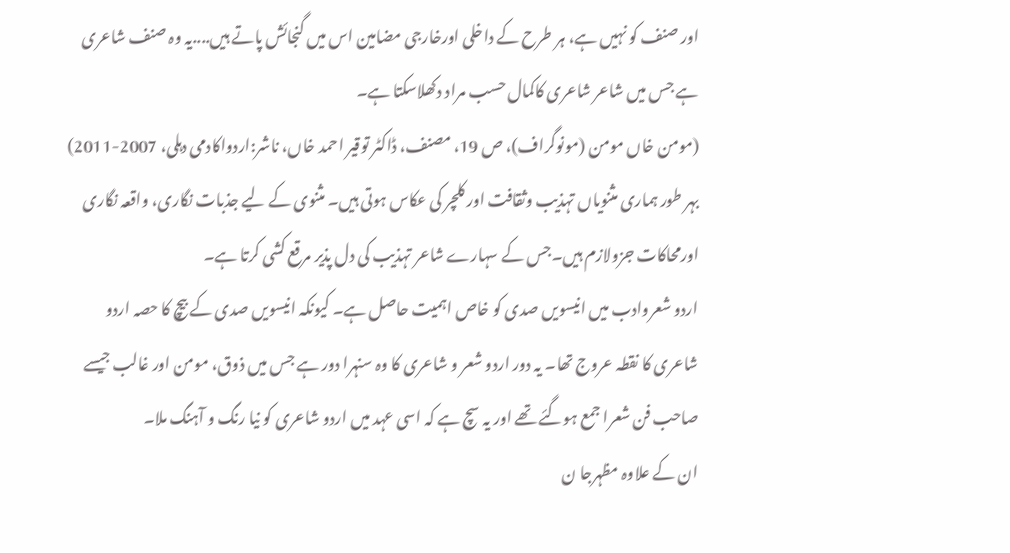اور صنف کو نہیں ہے، ہر طرح کے داخلی اورخارجی مضامین اس میں گنجائش پاتے ہیں....یہ وہ صنف شاعری ہے جس میں شاعر شاعری کاکمال حسب مراد دکھلاسکتا ہے۔
(مومن خاں مومن (مونوگراف)، ص 19، مصنف، ڈاکٹر توقیر احمد خاں، ناشر:اردواکادمی دہلی، 2007-2011)
بہر طور ہماری مثنویاں تہذیب وثقافت اور کلچر کی عکاس ہوتی ہیں۔ مثنوی کے لیے جذبات نگاری، واقعہ نگاری اورمحاکات جزولازم ہیں۔جس کے سہارے شاعر تہذیب کی دل پذیر مرقع کشی کرتا ہے۔
اردو شعروادب میں انیسویں صدی کو خاص اہمیت حاصل ہے۔ کیونکہ انیسویں صدی کے بیچ کا حصہ اردو شاعری کا نقطہ عروج تھا۔ یہ دور اردو شعر و شاعری کا وہ سنہرا دور ہے جس میں ذوق، مومن اور غالب جیسے صاحب فن شعرا جمع ہوگئے تھے اور یہ سچ ہے کہ اسی عہد میں اردو شاعری کو نیا رنگ و آہنگ ملا۔
ان کے علاوہ مظہرجا ن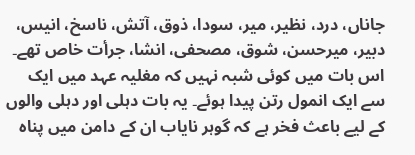جاناں، درد، نظیر، میر، سودا، ذوق، آتش، ناسخ، انیس، دبیر، میرحسن، شوق، مصحفی، انشا، جرأت خاص تھے۔ اس بات میں کوئی شبہ نہیں کہ مغلیہ عہد میں ایک سے ایک انمول رتن پیدا ہوئے۔ یہ بات دہلی اور دہلی والوں کے لیے باعث فخر ہے کہ گوہر نایاب ان کے دامن میں پناہ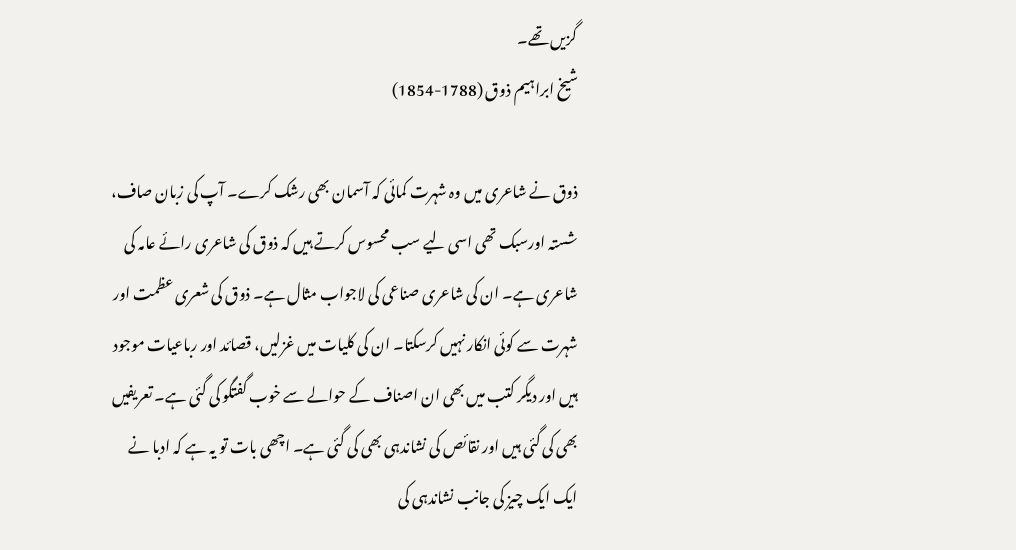گزیں تھے۔
شیخ ابراہیم ذوق (1788-1854)

ذوق نے شاعری میں وہ شہرت کمائی کہ آسمان بھی رشک کرے۔ آپ کی زبان صاف، شستہ اورسبک تھی اسی لیے سب محسوس کرتے ہیں کہ ذوق کی شاعری رائے عامہ کی شاعری ہے۔ ان کی شاعری صناعی کی لاجواب مثال ہے۔ ذوق کی شعری عظمت اور شہرت سے کوئی انکار نہیں کرسکتا۔ ان کی کلیات میں غزلیں، قصائد اور رباعیات موجود ہیں اور دیگر کتب میں بھی ان اصناف کے حوالے سے خوب گفتگو کی گئی ہے۔ تعریفیں بھی کی گئی ہیں اور نقائص کی نشاندہی بھی کی گئی ہے۔ اچھی بات تو یہ ہے کہ ادبا نے ایک ایک چیز کی جانب نشاندہی کی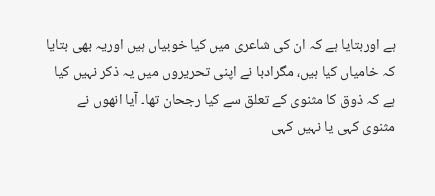ہے اوربتایا ہے کہ ان کی شاعری میں کیا خوبیاں ہیں اوریہ بھی بتایا کہ خامیاں کیا ہیں، مگرادبا نے اپنی تحریروں میں یہ ذکر نہیں کیا ہے کہ ذوق کا مثنوی کے تعلق سے کیا رجحان تھا۔ آیا انھوں نے مثنوی کہی یا نہیں کہی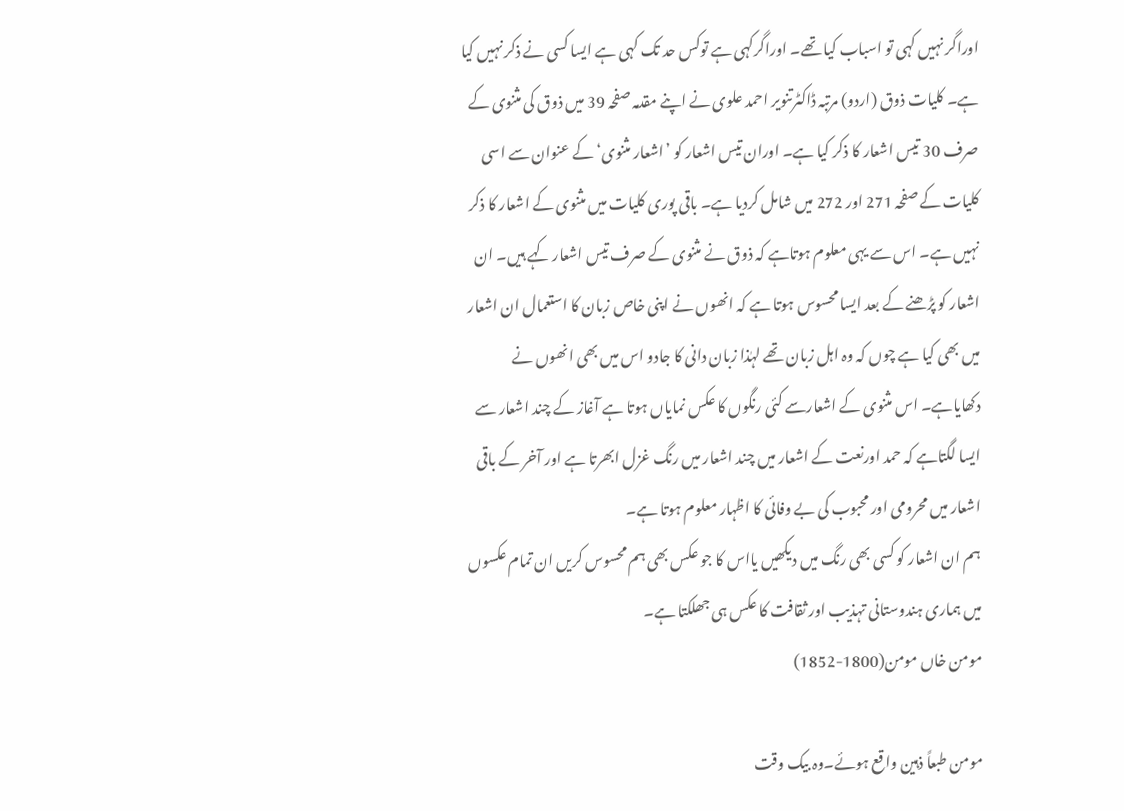اوراگر نہیں کہی تو اسباب کیا تھے۔ اوراگرکہی ہے توکس حد تک کہی ہے ایسا کسی نے ذکر نہیں کیا ہے۔ کلیات ذوق (اردو) مرتبہ ڈاکٹرتنویر احمد علوی نے اپنے مقدمہ صفحہ 39 میں ذوق کی مثنوی کے صرف 30 تیس اشعار کا ذکر کیا ہے۔ اوران تیس اشعار کو ’اشعار مثنوی‘ کے عنوان سے اسی کلیات کے صفحہ 271 اور 272 میں شامل کردیا ہے۔ باقی پوری کلیات میں مثنوی کے اشعار کا ذکر نہیں ہے۔ اس سے یہی معلوم ہوتاہے کہ ذوق نے مثنوی کے صرف تیس اشعار کہے ہیں۔ ان اشعار کو پڑھنے کے بعد ایسا محسوس ہوتا ہے کہ انھوں نے اپنی خاص زبان کا استعمال ان اشعار میں بھی کیا ہے چوں کہ وہ اہل زبان تھے لہٰذا زبان دانی کا جادو اس میں بھی انھوں نے دکھایاہے۔ اس مثنوی کے اشعارسے کئی رنگوں کا عکس نمایاں ہوتا ہے آغاز کے چند اشعار سے ایسا لگتاہے کہ حمد اورنعت کے اشعار میں چند اشعار میں رنگ غزل ابھرتا ہے اور آخر کے باقی اشعار میں محرومی اور محبوب کی بے وفائی کا اظہار معلوم ہوتا ہے۔
ہم ان اشعار کو کسی بھی رنگ میں دیکھیں یااس کا جو عکس بھی ہم محسوس کریں ان تمام عکسوں میں ہماری ہندوستانی تہذیب اور ثقافت کا عکس ہی جھلکتا ہے۔
مومن خاں مومن(1800-1852)

مومن طبعاً ذہین واقع ہوئے۔وہ بیک وقت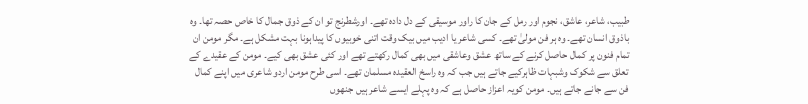طبیب، شاعر، عاشق، نجوم اور رمل کے جان کا راور موسیقی کے دل دادہ تھے۔ اورشطرنج تو ان کے ذوق جمال کا خاص حصہ تھا۔ وہ باذوق انسان تھے۔ وہ ہر فن مولیٰ تھے۔ کسی شاعر یا ادیب میں بیک وقت اتنی خوبیوں کا پیداہونا بہت مشکل ہے۔ مگر مومن ان تمام فنون پر کمال حاصل کرنے کے ساتھ عشق وعاشقی میں بھی کمال رکھتے تھے اور کئی عشق بھی کیے۔ مومن کے عقیدے کے تعلق سے شکوک وشبہات ظاہرکیے جاتے ہیں جب کہ وہ راسخ العقیدہ مسلمان تھے۔ اسی طرح مومن اردو شاعری میں اپنے کمال فن سے جانے جاتے ہیں۔ مومن کویہ اعزاز حاصل ہے کہ وہ پہلے ایسے شاعر ہیں جنھوں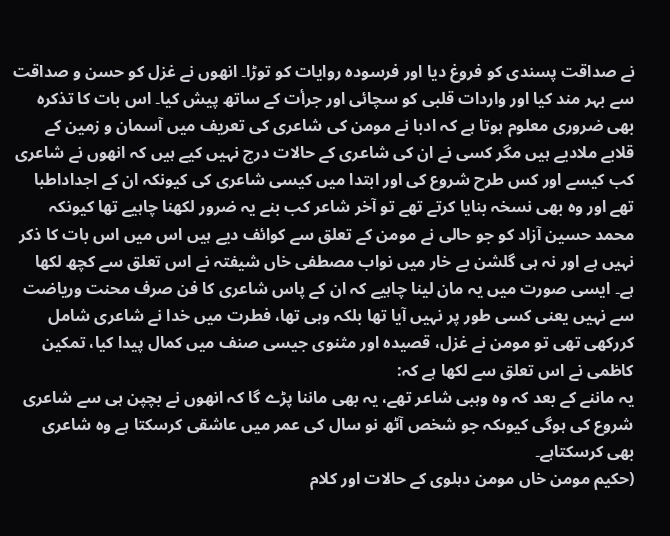نے صداقت پسندی کو فروغ دیا اور فرسودہ روایات کو توڑا۔ انھوں نے غزل کو حسن و صداقت سے بہر مند کیا اور واردات قلبی کو سچائی اور جرأت کے ساتھ پیش کیا۔ اس بات کا تذکرہ بھی ضروری معلوم ہوتا ہے کہ ادبا نے مومن کی شاعری کی تعریف میں آسمان و زمین کے قلابے ملادیے ہیں مگر کسی نے ان کی شاعری کے حالات درج نہیں کیے ہیں کہ انھوں نے شاعری کب کیسے اور کس طرح شروع کی اور ابتدا میں کیسی شاعری کی کیونکہ ان کے اجداداطبا تھے اور وہ بھی نسخہ بنایا کرتے تھے تو آخر شاعر کب بنے یہ ضرور لکھنا چاہیے تھا کیونکہ محمد حسین آزاد کو جو حالی نے مومن کے تعلق سے کوائف دیے ہیں اس میں اس بات کا ذکر نہیں ہے اور نہ ہی گلشن بے خار میں نواب مصطفی خاں شیفتہ نے اس تعلق سے کچھ لکھا ہے۔ ایسی صورت میں یہ مان لینا چاہیے کہ ان کے پاس شاعری کا فن صرف محنت وریاضت سے نہیں یعنی کسی طور پر نہیں آیا تھا بلکہ وہی تھا، فطرت میں خدا نے شاعری شامل کررکھی تھی تو مومن نے غزل، قصیدہ اور مثنوی جیسی صنف میں کمال پیدا کیا، تمکین کاظمی نے اس تعلق سے لکھا ہے کہ:
یہ ماننے کے بعد کہ وہ وہبی شاعر تھے، یہ بھی ماننا پڑے گا کہ انھوں نے بچپن ہی سے شاعری شروع کی ہوگی کیوںکہ جو شخص آٹھ نو سال کی عمر میں عاشقی کرسکتا ہے وہ شاعری بھی کرسکتاہے۔
(حکیم مومن خاں مومن دہلوی کے حالات اور کلام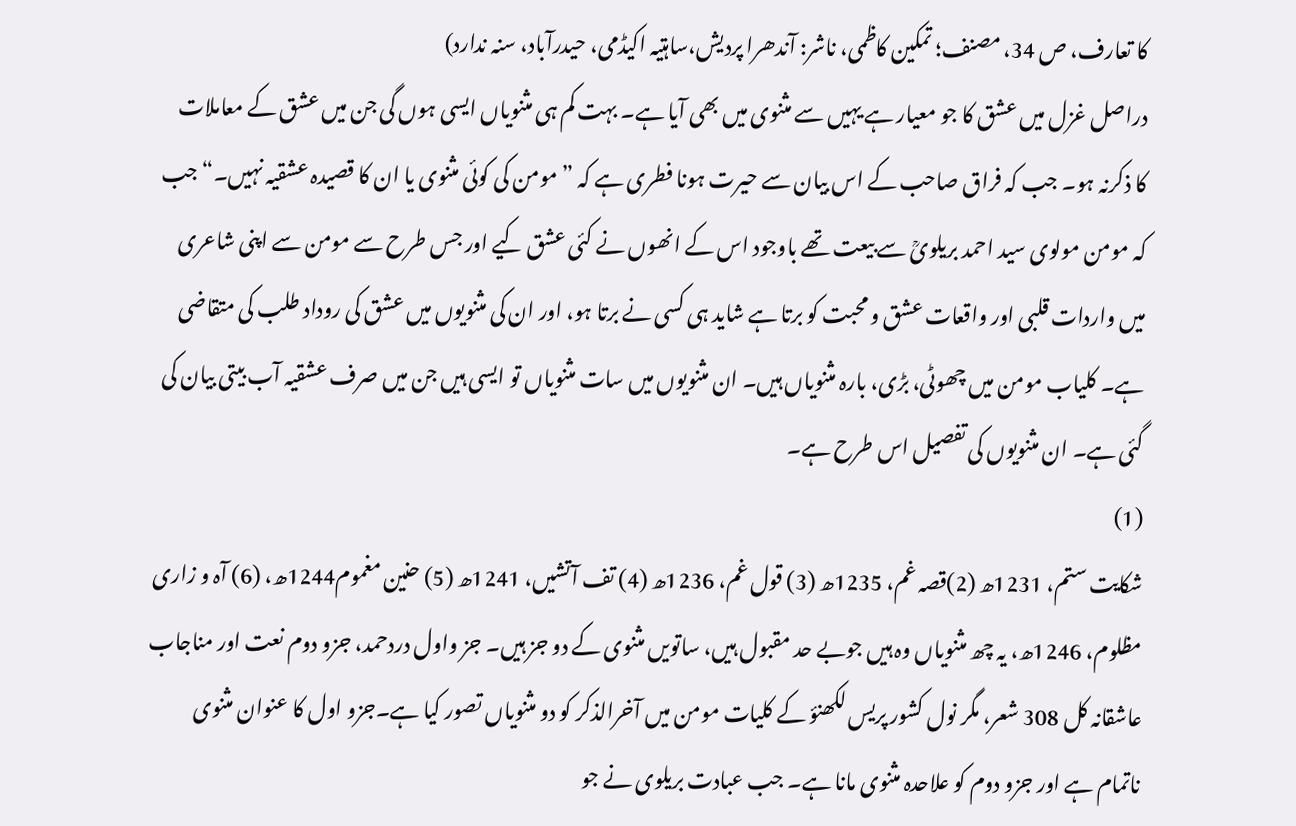کا تعارف، ص 34، مصنف؛ تمکین کاظمی، ناشر: آندھرا پردیش،ساہتیہ اکیڈمی، حیدرآباد، سنہ ندارد)
دراصل غزل میں عشق کا جو معیار ہے یہیں سے مثنوی میں بھی آیا ہے۔ بہت کم ہی مثنویاں ایسی ہوں گی جن میں عشق کے معاملات کا ذکرنہ ہو۔ جب کہ فراق صاحب کے اس بیان سے حیرت ہونا فطری ہے کہ ”مومن کی کوئی مثنوی یا ان کا قصیدہ عشقیہ نہیں۔“ جب کہ مومن مولوی سید احمد بریلویؒ سے بیعت تھے باوجود اس کے انھوں نے کئی عشق کیے اور جس طرح سے مومن سے اپنی شاعری میں واردات قلبی اور واقعات عشق و محبت کو برتا ہے شاید ہی کسی نے برتا ہو، اور ان کی مثنویوں میں عشق کی روداد طلب کی متقاضی ہے۔ کلیاب مومن میں چھوٹی، بڑی، بارہ مثنویاں ہیں۔ ان مثنویوں میں سات مثنویاں تو ایسی ہیں جن میں صرف عشقیہ آب بیتی بیان کی گئی ہے۔ ان مثنویوں کی تفصیل اس طرح ہے۔
(1)
شکایت ستم، 1231ھ (2)قصہ غم، 1235ھ (3) قول غم، 1236ھ (4) تف آتشیں، 1241ھ (5) حنین مغموم1244ھ، (6) آہ و زاری مظلوم، 1246ھ، یہ چھ مثنویاں وہ ہیں جوبے حد مقبول ہیں، ساتویں مثنوی کے دو جز ہیں۔ جز واول دردحمد، جزو دوم نعت اور مناجاب عاشقانہ کل 308 شعر، مگر نول کشور پریس لکھنؤ کے کلیات مومن میں آخرالذکر کو دو مثنویاں تصور کیا ہے۔جزو اول کا عنوان مثنوی ناتمام ہے اور جزو دوم کو علاحدہ مثنوی مانا ہے۔ جب عبادت بریلوی نے جو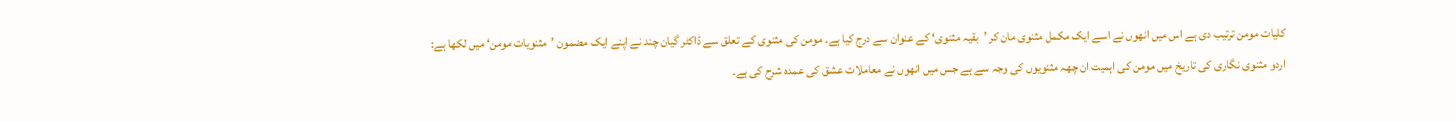کلیات مومن ترتیب دی ہے اس میں انھوں نے اسے ایک مکمل مثنوی مان کر ’بقیہ مثنوی‘ کے عنوان سے درج کیا ہے۔ مومن کی مثنوی کے تعلق سے ڈاکٹر گیان چند نے اپنے ایک مضمون ’مثنویات مومن‘ میں لکھا ہے:
اردو مثنوی نگاری کی تاریخ میں مومن کی اہمیت ان چھہ مثنویوں کی وجہ سے ہے جس میں انھوں نے معاملات عشق کی عمدہ شرح کی ہے۔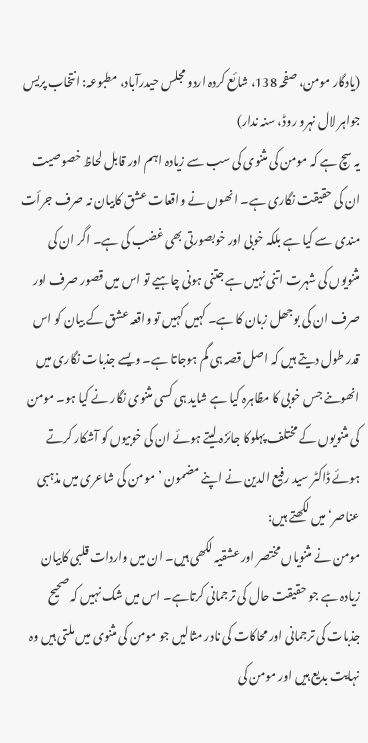(یادگار مومن، صفحہ 138، شائع کردہ اردو مجلس حیدرآباد، مطبوعہ: انتخاب پریس جواہر لال نہرو روڈ، سنہ ندار)
یہ سچ ہے کہ مومن کی مثنوی کی سب سے زیادہ اہم اور قابل لحاظ خصوصیت ان کی حقیقت نگاری ہے۔ انھوں نے واقعات عشق کابیان نہ صرف جرأت مندی سے کیا ہے بلکہ خوبی اور خوبصورتی بھی غضب کی ہے۔ اگر ان کی مثنویوں کی شہرت اتنی نہیں ہے جتنی ہونی چاہیے تو اس میں قصور صرف اور صرف ان کی بوجھل زبان کا ہے۔ کہیں کہیں تو واقعہ عشق کے بیان کو اس قدر طول دیتے ہیں کہ اصل قصہ ہی گم ہوجاتا ہے۔ ویسے جذبات نگاری میں انھوںنے جس خوبی کا مظاہرہ کیا ہے شاید ہی کسی مثنوی نگار نے کیا ہو۔ مومن کی مثنویوں کے مختلف پہلوکا جائزہ لیتے ہوئے ان کی خوبیوں کو آشکار کرتے ہوئے ڈاکٹر سید رفیع الدین نے اپنے مضمون ’مومن کی شاعری میں مذہبی عناصر‘ میں لکھتے ہیں:
مومن نے مثنویاں مختصر اور عشقیہ لکھی ہیں۔ ان میں واردات قلبی کابیان زیادہ ہے جو حقیقت حال کی ترجمانی کرتاہے۔ اس میں شک نہیں کہ صحیح جذبات کی ترجمانی اور محاکات کی نادر مثالیں جو مومن کی مثنوی میں ملتی ہیں وہ نہایت بدیع ہیں اور مومن کی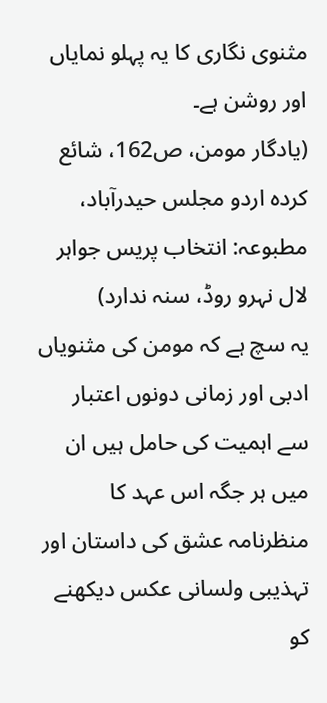مثنوی نگاری کا یہ پہلو نمایاں اور روشن ہے۔
(یادگار مومن، ص162، شائع کردہ اردو مجلس حیدرآباد، مطبوعہ: انتخاب پریس جواہر لال نہرو روڈ، سنہ ندارد)
یہ سچ ہے کہ مومن کی مثنویاں ادبی اور زمانی دونوں اعتبار سے اہمیت کی حامل ہیں ان میں ہر جگہ اس عہد کا منظرنامہ عشق کی داستان اور تہذیبی ولسانی عکس دیکھنے کو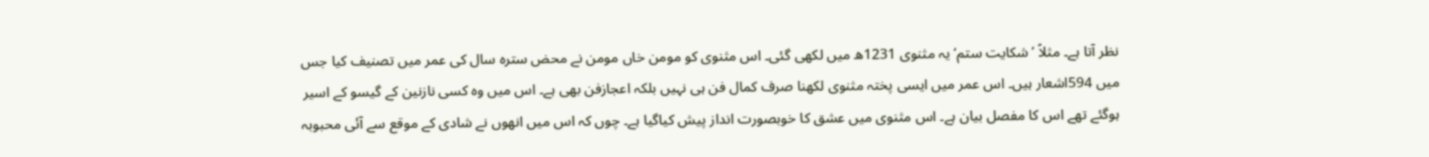نظر آتا ہے۔ مثلاً ’شکایت ستم‘ یہ مثنوی 1231ھ میں لکھی گئی۔ اس مثنوی کو مومن خاں مومن نے محض سترہ سال کی عمر میں تصنیف کیا جس میں 594اشعار ہیں۔ اس عمر میں ایسی پختہ مثنوی لکھنا صرف کمال فن ہی نہیں بلکہ اعجازفن بھی ہے۔ اس میں وہ کسی نازنین کے گیسو کے اسیر ہوگئے تھے اس کا مفصل بیان ہے۔ اس مثنوی میں عشق کا خوبصورت انداز پیش کیاگیا ہے۔ چوں کہ اس میں انھوں نے شادی کے موقع سے آئی محبوبہ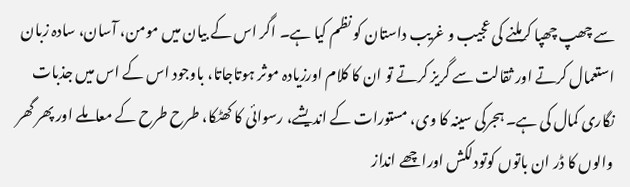سے چھپ چھپا کرملنے کی عجیب و غریب داستان کو نظم کیا ہے۔ اگر اس کے بیان میں مومن، آسان، سادہ زبان استعمال کرتے اور ثقالت سے گریز کرتے تو ان کا کلام اورزیادہ موثر ہوتاجاتا، باوجود اس کے اس میں جذبات نگاری کمال کی ہے۔ ہجرکی سینہ کا وی، مستورات کے اندیشے، رسوائی کا کھٹکا، طرح طرح کے معاملے اور پھر گھر والوں کا ڈر ان باتوں کوتودلکش اوراچھے انداز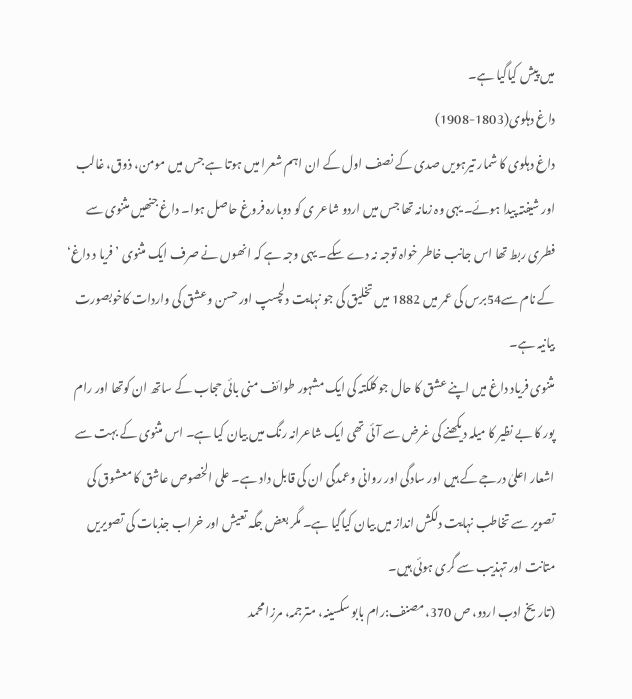میں پیش کیاگیا ہے۔
داغ دہلوی(1803-1908)
داغ دہلوی کا شمار تیرہویں صدی کے نصف اول کے ان اہم شعرا میں ہوتا ہے جس میں مومن، ذوق، غالب اور شیفتہ پیدا ہوئے۔ یہی وہ زمانہ تھا جس میں اردو شاعر ی کو دوبارہ فروغ حاصل ہوا۔ داغ جنھیں مثنوی سے فطری ربط تھا اس جانب خاطر خواہ توجہ نہ دے سکے۔ یہی وجہ ہے کہ انھوں نے صرف ایک مثنوی ’ فریا د داغ‘ کے نام سے54برس کی عمر میں 1882 میں تخلیق کی جو نہایت دلچسپ اور حسن وعشق کی واردات کاخوبصورت بیانیہ ہے۔
مثنوی فریاد داغ میں اپنے عشق کا حال جو کلکتہ کی ایک مشہور طوائف منی بائی حجاب کے ساتھ ان کوتھا اور رام پور کا بے نظیر کا میلہ دیکھنے کی غرض سے آئی تھی ایک شاعرانہ رنگ میں بیان کیا ہے۔ اس مثنوی کے بہت سے اشعار اعلیٰ درجے کے ہیں اور سادگی اور روانی وعمدگی ان کی قابل داد ہے۔ علی الخصوص عاشق کا معشوق کی تصویر سے تخاطب نہایت دلکش انداز میں بیان کیاگیا ہے۔ مگر بعض جگہ تعیش اور خراب جذبات کی تصویریں متانت اور تہذیب سے گری ہوئی ہیں۔
(تاریخ ادب اردو، ص 370، مصنف:رام بابو سکسینہ، مترجمہ، مرزا محمد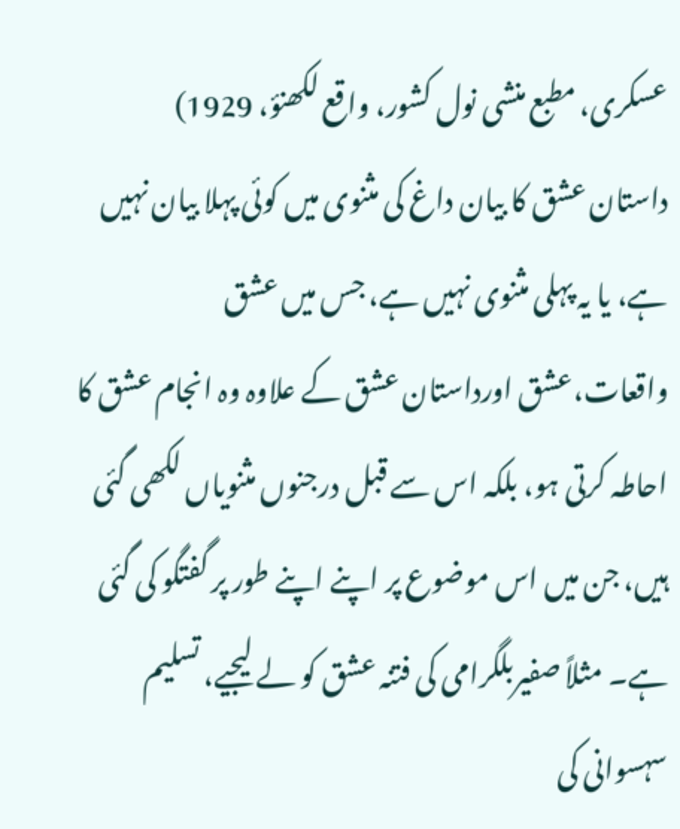عسکری، مطبع منشی نول کشور، واقع لکھنؤ، 1929)
داستان عشق کا بیان داغ کی مثنوی میں کوئی پہلا بیان نہیں ہے، یا یہ پہلی مثنوی نہیں ہے، جس میں عشق واقعات،عشق اورداستان عشق کے علاوہ وہ انجام عشق کا احاطہ کرتی ہو، بلکہ اس سے قبل درجنوں مثنویاں لکھی گئی ہیں، جن میں اس موضوع پر اپنے اپنے طور پر گفتگو کی گئی ہے۔ مثلاً صفیربلگرامی کی فتنہ عشق کو لے لیجیے، تسلیم سہسوانی کی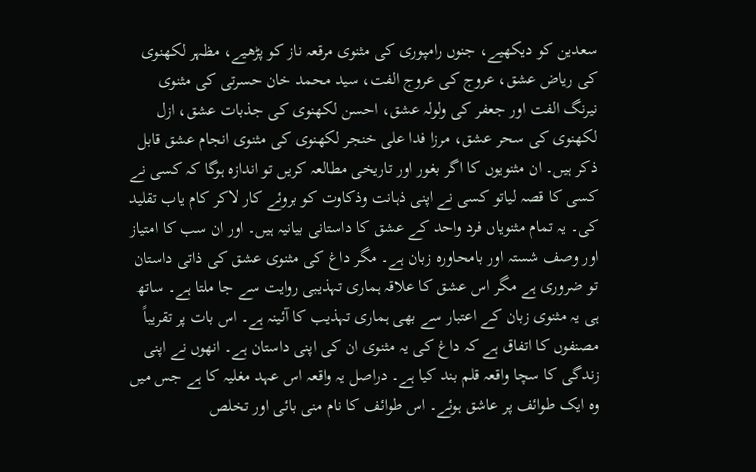سعدین کو دیکھیے، جنوں رامپوری کی مثنوی مرقعہ ناز کو پڑھیے، مظہر لکھنوی کی ریاض عشق، عروج کی عروج الفت، سید محمد خان حسرتی کی مثنوی نیرنگ الفت اور جعفر کی ولولہ عشق، احسن لکھنوی کی جذبات عشق، ازل لکھنوی کی سحر عشق، مرزا فدا علی خنجر لکھنوی کی مثنوی انجام عشق قابل ذکر ہیں۔ ان مثنویوں کا اگر بغور اور تاریخی مطالعہ کریں تو اندازہ ہوگا کہ کسی نے کسی کا قصہ لیاتو کسی نے اپنی ذہانت وذکاوت کو بروئے کار لاکر کام یاب تقلید کی۔ یہ تمام مثنویاں فرد واحد کے عشق کا داستانی بیانیہ ہیں۔ اور ان سب کا امتیاز اور وصف شستہ اور بامحاورہ زبان ہے۔ مگر داغ کی مثنوی عشق کی ذاتی داستان تو ضروری ہے مگر اس عشق کا علاقہ ہماری تہذیبی روایت سے جا ملتا ہے۔ ساتھ ہی یہ مثنوی زبان کے اعتبار سے بھی ہماری تہذیب کا آئینہ ہے۔ اس بات پر تقریباً مصنفوں کا اتفاق ہے کہ داغ کی یہ مثنوی ان کی اپنی داستان ہے۔ انھوں نے اپنی زندگی کا سچا واقعہ قلم بند کیا ہے۔ دراصل یہ واقعہ اس عہد مغلیہ کا ہے جس میں وہ ایک طوائف پر عاشق ہوئے۔ اس طوائف کا نام منی بائی اور تخلص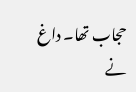حجاب تھا۔ داغ نے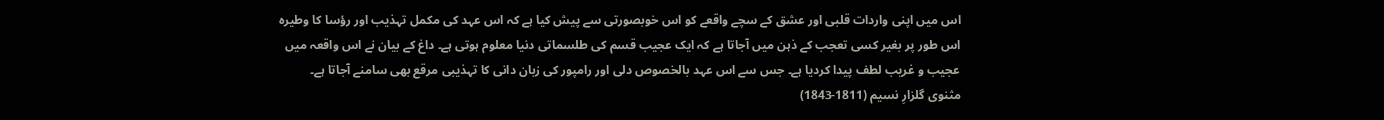اس میں اپنی واردات قلبی اور عشق کے سچے واقعے کو اس خوبصورتی سے پیش کیا ہے کہ اس عہد کی مکمل تہذیب اور رؤسا کا وطیرہ اس طور پر بغیر کسی تعجب کے ذہن میں آجاتا ہے کہ ایک عجیب قسم کی طلسماتی دنیا معلوم ہوتی ہے۔ داغ کے بیان نے اس واقعہ میں عجیب و غریب لطف پیدا کردیا ہے۔ جس سے اس عہد بالخصوص دلی اور رامپور کی زبان دانی کا تہذیبی مرقع بھی سامنے آجاتا ہے۔
مثنوی گلزارِ نسیم (1811-1843)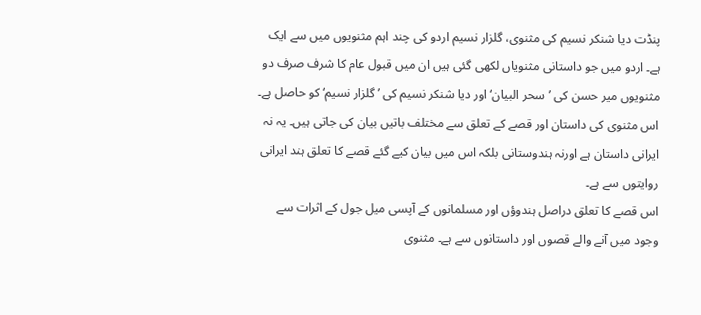پنڈت دیا شنکر نسیم کی مثنوی، گلزار نسیم اردو کی چند اہم مثنویوں میں سے ایک ہے۔ اردو میں جو داستانی مثنویاں لکھی گئی ہیں ان میں قبول عام کا شرف صرف دو مثنویوں میر حسن کی ’سحر البیان‘ اور دیا شنکر نسیم کی ’گلزار نسیم‘ کو حاصل ہے۔ اس مثنوی کی داستان اور قصے کے تعلق سے مختلف باتیں بیان کی جاتی ہیں۔ یہ نہ ایرانی داستان ہے اورنہ ہندوستانی بلکہ اس میں بیان کیے گئے قصے کا تعلق ہند ایرانی روایتوں سے ہے۔
اس قصے کا تعلق دراصل ہندوؤں اور مسلمانوں کے آپسی میل جول کے اثرات سے وجود میں آنے والے قصوں اور داستانوں سے ہے۔ مثنوی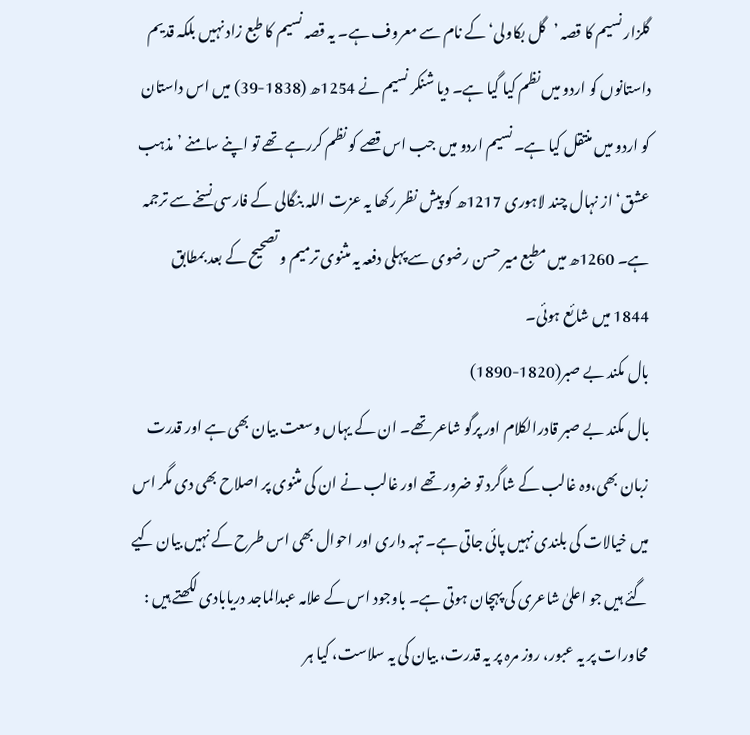گلزار نسیم کا قصہ ’گل بکاولی‘ کے نام سے معروف ہے۔ یہ قصہ نسیم کا طبع زاد نہیں بلکہ قدیم داستانوں کو اردو میں نظم کیا گیا ہے۔ دیا شنکر نسیم نے 1254ھ (1838-39) میں اس داستان کو اردو میں منتقل کیا ہے۔ نسیم اردو میں جب اس قصے کو نظم کررہے تھے تو اپنے سامنے ’مذہب عشق‘ از نہال چند لاہوری 1217ھ کو پیش نظر رکھا یہ عزت اللہ بنگالی کے فارسی نسخے سے ترجمہ ہے۔ 1260ھ میں مطبع میر حسن رضوی سے پہلی دفعہ یہ مثنوی ترمیم و تصحیح کے بعد بمطابق 1844 میں شائع ہوئی۔
بال مکند بے صبر(1820-1890)
بال مکند بے صبر قادرالکلام اور پرگو شاعر تھے۔ ان کے یہاں وسعت بیان بھی ہے اور قدرت زبان بھی،وہ غالب کے شاگرد تو ضرور تھے اور غالب نے ان کی مثنوی پر اصلاح بھی دی مگر اس میں خیالات کی بلندی نہیں پائی جاتی ہے۔ تہہ داری اور احوال بھی اس طرح کے نہیں بیان کیے گئے ہیں جو اعلیٰ شاعری کی پہچان ہوتی ہے۔ باوجود اس کے علامہ عبدالماجد دریابادی لکھتے ہیں :
محاورات پر یہ عبور، روز مرہ پر یہ قدرت، بیان کی یہ سلاست، کیا ہر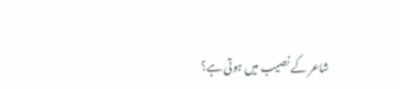شاعر کے نصیب میں ہوتی ہے؟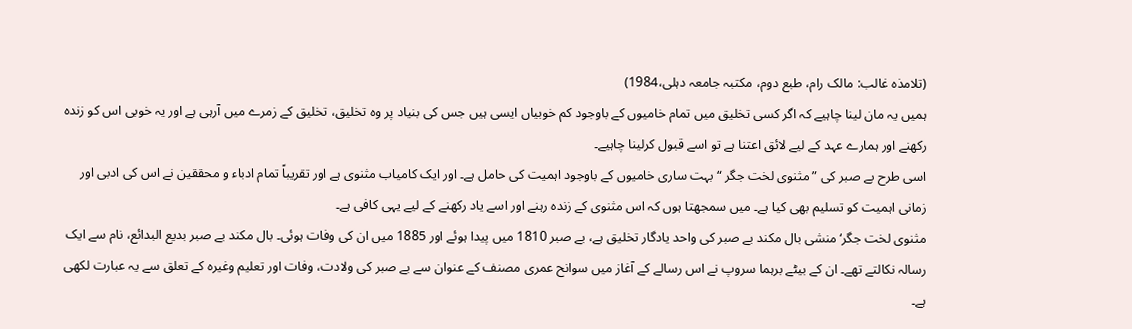(تلامذہ غالب: مالک رام، طبع دوم، مکتبہ جامعہ دہلی،1984)
ہمیں یہ مان لینا چاہیے کہ اگر کسی تخلیق میں تمام خامیوں کے باوجود کم خوبیاں ایسی ہیں جس کی بنیاد پر وہ تخلیق، تخلیق کے زمرے میں آرہی ہے اور یہ خوبی اس کو زندہ رکھنے اور ہمارے عہد کے لیے لائق اعتنا ہے تو اسے قبول کرلینا چاہیے۔
اسی طرح بے صبر کی ”مثنوی لخت جگر “ بہت ساری خامیوں کے باوجود اہمیت کی حامل ہے۔ اور ایک کامیاب مثنوی ہے اور تقریباً تمام ادباء و محققین نے اس کی ادبی اور زمانی اہمیت کو تسلیم بھی کیا ہے۔ میں سمجھتا ہوں کہ اس مثنوی کے زندہ رہنے اور اسے یاد رکھنے کے لیے یہی کافی ہے۔
مثنوی لخت جگر‘ منشی بال مکند بے صبر کی واحد یادگار تخلیق ہے، بے صبر 1810 میں پیدا ہوئے اور 1885 میں ان کی وفات ہوئی۔ بال مکند بے صبر بدیع البدائع، نام سے ایک رسالہ نکالتے تھے۔ ان کے بیٹے برہما سروپ نے اس رسالے کے آغاز میں سوانح عمری مصنف کے عنوان سے بے صبر کی ولادت، وفات اور تعلیم وغیرہ کے تعلق سے یہ عبارت لکھی ہے۔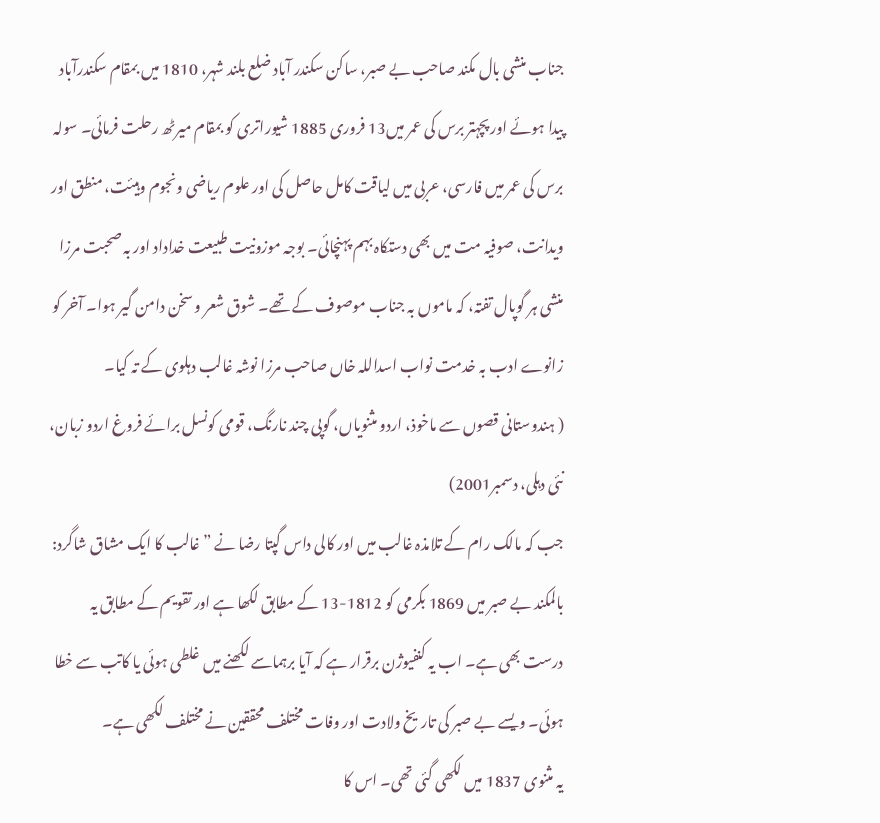جناب منشی بال مکند صاحب بے صبر، ساکن سکندر آباد ضلع بلند شہر، 1810 میں بمقام سکندرآباد پیدا ہوئے اور پچہتر برس کی عمر میں13 فروری 1885 شیوراتری کو بمقام میرٹھ رحلت فرمائی۔ سولہ برس کی عمر میں فارسی، عربی میں لیاقت کامل حاصل کی اور علوم ریاضی ونجوم وہیئت، منطق اور ویدانت، صوفیہ مت میں بھی دستکاہ بہم پہنچائی۔ بوجہ موزونیت طبیعت خداداد اور بہ صحبت مرزا منشی ہر گوپال تفتہ، کہ ماموں بہ جناب موصوف کے تھے۔ شوق شعر و سخن دامن گیر ہوا۔ آخر کو زانوے ادب بہ خدمت نواب اسداللہ خاں صاحب مرزا نوشہ غالب دہلوی کے تہ کیا۔
( ہندوستانی قصوں سے ماخوذ، اردو مثنویاں، گوپی چند نارنگ، قومی کونسل برائے فروغ اردو زبان، نئی دہلی، دسمبر2001)
جب کہ مالک رام کے تلامذہ غالب میں اور کالی داس گپتا رضا نے ”غالب کا ایک مشاق شاگرد: بالمکند بے صبر میں 1869 بکرمی کو 1812-13 کے مطابق لکھا ہے اور تقویم کے مطابق یہ درست بھی ہے۔ اب یہ کنفیوژن برقرار ہے کہ آیا برہماسے لکھنے میں غلطی ہوئی یا کاتب سے خطا ہوئی۔ ویسے بے صبر کی تاریخ ولادت اور وفات مختلف محققین نے مختلف لکھی ہے۔
یہ مثنوی 1837 میں لکھی گئی تھی۔ اس کا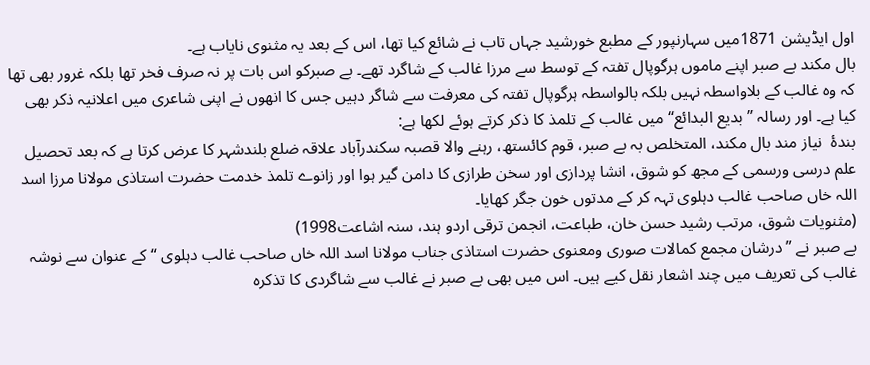اول ایڈیشن 1871میں سہارنپور کے مطبع خورشید جہاں تاب نے شائع کیا تھا، اس کے بعد یہ مثنوی نایاب ہے۔
بال مکند بے صبر اپنے ماموں ہرگوپال تفتہ کے توسط سے مرزا غالب کے شاگرد تھے۔ بے صبرکو اس بات پر نہ صرف فخر تھا بلکہ غرور بھی تھا کہ وہ غالب کے بلاواسطہ نہیں بلکہ بالواسطہ ہرگوپال تفتہ کی معرفت سے شاگر دہیں جس کا انھوں نے اپنی شاعری میں اعلانیہ ذکر بھی کیا ہے۔ اور رسالہ ”بدیع البدائع“ میں غالب کے تلمذ کا ذکر کرتے ہوئے لکھا ہے:
بندۂ  نیاز مند بال مکند، المتخلص بہ بے صبر، قوم کائستھ، رہنے والا قصبہ سکندرآباد علاقہ ضلع بلندشہر کا عرض کرتا ہے کہ بعد تحصیل علم درسی ورسمی کے مجھ کو شوق، انشا پردازی اور سخن طرازی کا دامن گیر ہوا اور زانوے تلمذ خدمت حضرت استاذی مولانا مرزا اسد اللہ خاں صاحب غالب دہلوی تہہ کر کے مدتوں خون جگر کھایا۔
(مثنویات شوق، مرتب رشید حسن خان، طباعت، انجمن ترقی اردو ہند، سنہ اشاعت1998)
بے صبر نے ”درشان مجمع کمالات صوری ومعنوی حضرت استاذی جناب مولانا اسد اللہ خاں صاحب غالب دہلوی “ کے عنوان سے نوشہ غالب کی تعریف میں چند اشعار نقل کیے ہیں۔ اس میں بھی بے صبر نے غالب سے شاگردی کا تذکرہ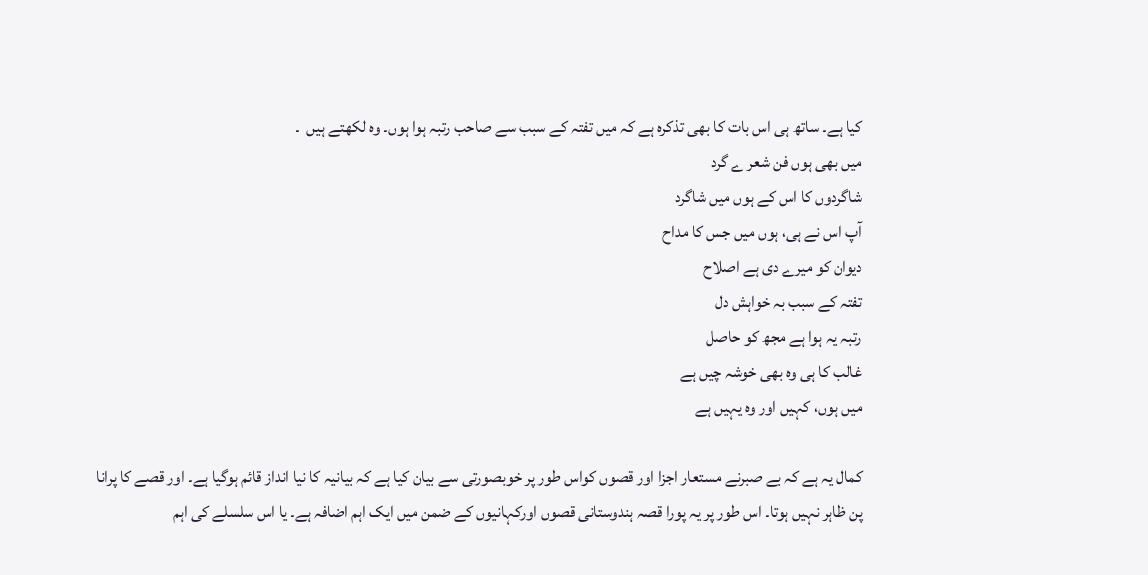کیا ہے۔ ساتھ ہی اس بات کا بھی تذکرہ ہے کہ میں تفتہ کے سبب سے صاحب رتبہ ہوا ہوں۔ وہ لکھتے ہیں  ۔
میں بھی ہوں فن شعر ے گرد
شاگردوں کا اس کے ہوں میں شاگرد
آپ اس نے ہی، ہوں میں جس کا مداح
دیوان کو میرے دی ہے اصلاح
تفتہ کے سبب بہ خواہش دل
رتبہ یہ ہوا ہے مجھ کو حاصل
غالب کا ہی وہ بھی خوشہ چیں ہے
میں ہوں، کہیں اور وہ یہیں ہے

کمال یہ ہے کہ بے صبرنے مستعار اجزا اور قصوں کواس طور پر خوبصورتی سے بیان کیا ہے کہ بیانیہ کا نیا انداز قائم ہوگیا ہے۔ اور قصے کا پرانا پن ظاہر نہیں ہوتا۔ اس طور پر یہ پورا قصہ ہندوستانی قصوں اورکہانیوں کے ضمن میں ایک اہم اضافہ ہے۔ یا اس سلسلے کی اہم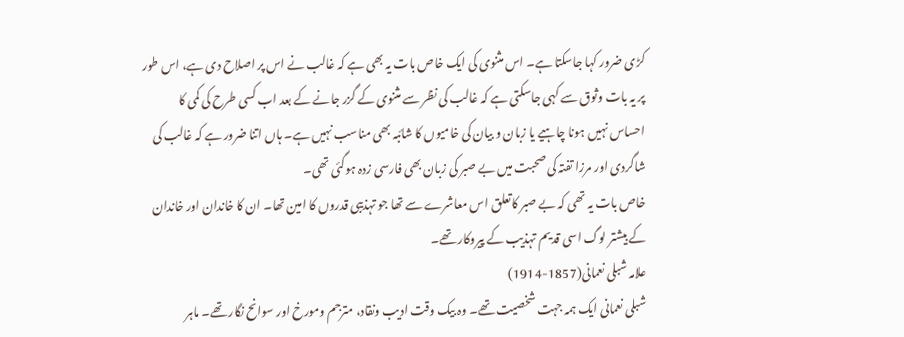کڑی ضرور کہا جاسکتا ہے۔ اس مثنوی کی ایک خاص بات یہ بھی ہے کہ غالب نے اس پر اصلاح دی ہے، اس طور پر یہ بات وثوق سے کہی جاسکتی ہے کہ غالب کی نظر سے مثنوی کے گزر جانے کے بعد اب کسی طرح کی کمی کا احساس نہیں ہونا چاہیے یا زبان و بیان کی خامیوں کا شائبہ بھی مناسب نہیں ہے۔ ہاں اتنا ضرور ہے کہ غالب کی شاگردی اور مرزا تفتہ کی صحبت میں بے صبر کی زبان بھی فارسی زدہ ہوگئی تھی۔
خاص بات یہ تھی کہ بے صبر کاتعلق اس معاشرے سے تھا جو تہذیبی قدروں کا امین تھا۔ ان کا خاندان اور خاندان کے بیشتر لوگ اسی قدیم تہذیب کے پیروکار تھے۔
علامہ شبلی نعمانی(1857-1914)
شبلی نعمانی ایک ہمہ جہت شخصیت تھے۔ وہ بیک وقت ادیب ونقاد، مترجم ومورخ اور سوانح نگار تھے۔ ماہر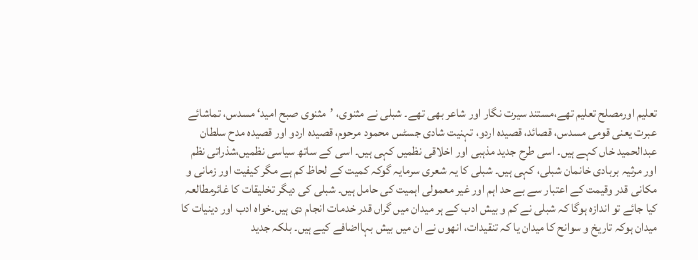تعلیم اورمصلح تعلیم تھے،مستند سیرت نگار اور شاعر بھی تھے۔ شبلی نے مثنوی، ’مثنوی صبح امید‘ مسدس، تماشائے عبرت یعنی قومی مسدس، قصائد، قصیدہ اردو، تہنیت شادی جسٹس محمود مرحوم، قصیدہ اردو اور قصیدہ مدح سلطان عبدالحمید خاں کہے ہیں۔ اسی طرح جدید مذہبی اور اخلاقی نظمیں کہی ہیں۔ اسی کے ساتھ سیاسی نظمیں،شذراتی نظم اور مرثیہ بربادی خانمان شبلی، کہی ہیں۔ شبلی کا یہ شعری سرمایہ گوکہ کمیت کے لحاظ کم ہے مگر کیفیت اور زمانی و مکانی قدر وقیمت کے اعتبار سے بے حد اہم اور غیر معمولی اہمیت کی حامل ہیں۔ شبلی کی دیگر تخلیقات کا غائرمطالعہ کیا جائے تو اندازہ ہوگا کہ شبلی نے کم و بیش ادب کے ہر میدان میں گراں قدر خدمات انجام دی ہیں۔خواہ ادب اور دینیات کا میدان ہوکہ تاریخ و سوانح کا میدان یا کہ تنقیدات، انھوں نے ان میں بیش بہااضافے کیے ہیں۔ بلکہ جدید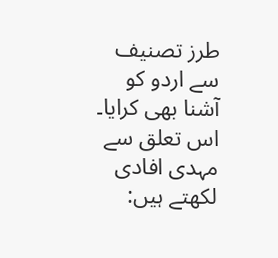طرز تصنیف سے اردو کو آشنا بھی کرایا۔ اس تعلق سے مہدی افادی لکھتے ہیں: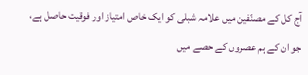آج کل کے مصنّفین میں علامہ شبلی کو ایک خاص امتیاز اور فوقیت حاصل ہے، جو ان کے ہم عصروں کے حصے میں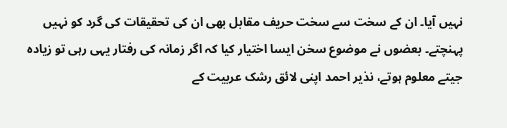نہیں آیا۔ ان کے سخت سے سخت حریف مقابل بھی ان کی تحقیقات کی گرد کو نہیں پہنچتے۔ بعضوں نے موضوع سخن ایسا اختیار کیا کہ اگر زمانہ کی رفتار یہی رہی تو زیادہ جیتے معلوم ہوتے، نذیر احمد اپنی لائق رشک عربیت کے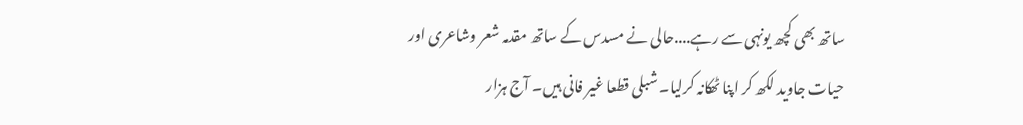ساتھ بھی کچھ یونہی سے رہے....حالی نے مسدس کے ساتھ مقدمہ شعر وشاعری اور حیات جاوید لکھ کر اپنا ٹھکانہ کرلیا۔ شبلی قطعا غیر فانی ہیں۔ آج ہزار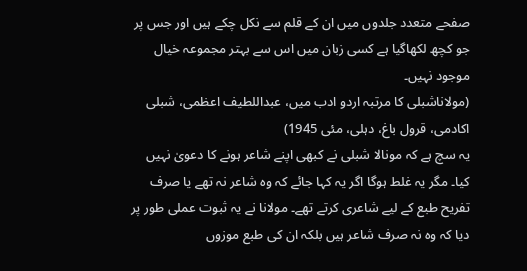صفحے متعدد جلدوں میں ان کے قلم سے نکل چکے ہیں اور جس پر جو کچھ لکھاگیا ہے کسی زبان میں اس سے بہتر مجموعہ خیال موجود نہیں۔
(مولاناشبلی کا مرتبہ اردو ادب میں، عبداللطیف اعظمی، شبلی اکادمی، قرول باغ، دہلی، مئی 1945)
یہ سچ ہے کہ مونالا شبلی نے کبھی اپنے شاعر ہونے کا دعویٰ نہیں کیا۔ مگر یہ غلط ہوگا اگر یہ کہا جائے کہ وہ شاعر نہ تھے یا صرف تفریح طبع کے لیے شاعری کرتے تھے۔ مولانا نے یہ ثبوت عملی طور پر دیا کہ وہ نہ صرف شاعر ہیں بلکہ ان کی طبع موزوں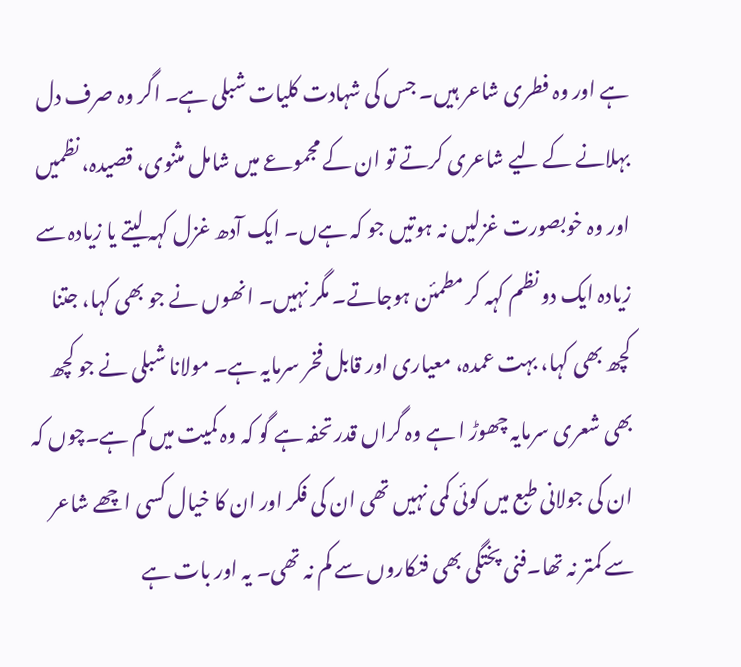ہے اور وہ فطری شاعر ہیں۔ جس کی شہادت کلیات شبلی ہے۔ اگر وہ صرف دل بہلانے کے لیے شاعری کرتے تو ان کے مجموعے میں شامل مثنوی، قصیدہ، نظمیں اور وہ خوبصورت غزلیں نہ ہوتیں جو کہ ہےں۔ ایک آدھ غزل کہہ لیتے یا زیادہ سے زیادہ ایک دو نظم کہہ کر مطمئن ہوجاتے۔ مگر نہیں۔ انھوں نے جو بھی کہا، جتنا کچھ بھی کہا، بہت عمدہ، معیاری اور قابل فخر سرمایہ ہے۔ مولانا شبلی نے جو کچھ بھی شعری سرمایہ چھوڑ ا ہے وہ گراں قدر تحفہ ہے گو کہ وہ کمیت میں کم ہے۔چوں کہ ان کی جولانی طبع میں کوئی کمی نہیں تھی ان کی فکر اور ان کا خیال کسی اچھے شاعر سے کمتر نہ تھا۔فنی پختگی بھی فنکاروں سے کم نہ تھی۔ یہ اور بات ہے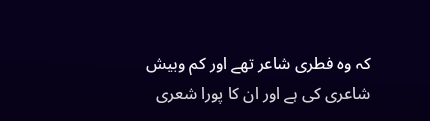کہ وہ فطری شاعر تھے اور کم وبیش شاعری کی ہے اور ان کا پورا شعری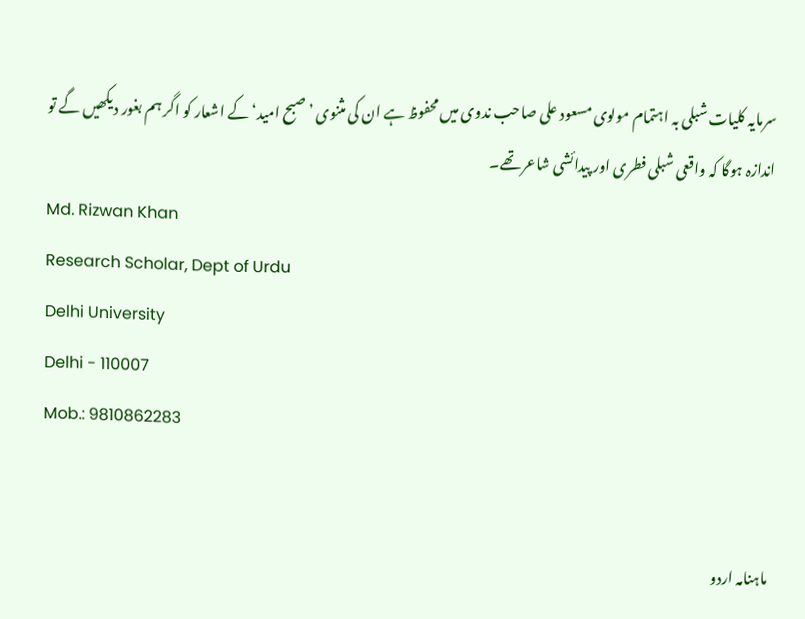سرمایہ کلیات شبلی بہ اہتمام مولوی مسعود علی صاحب ندوی میں محفوظ ہے ان کی مثنوی ’ صبح امید‘ کے اشعار کو اگر ہم بغور دیکھیں گے تو اندازہ ہوگا کہ واقعی شبلی فطری اور پیدائشی شاعر تھے۔
Md. Rizwan Khan
Research Scholar, Dept of Urdu
Delhi University
Delhi - 110007
Mob.: 9810862283


 ماہنامہ اردو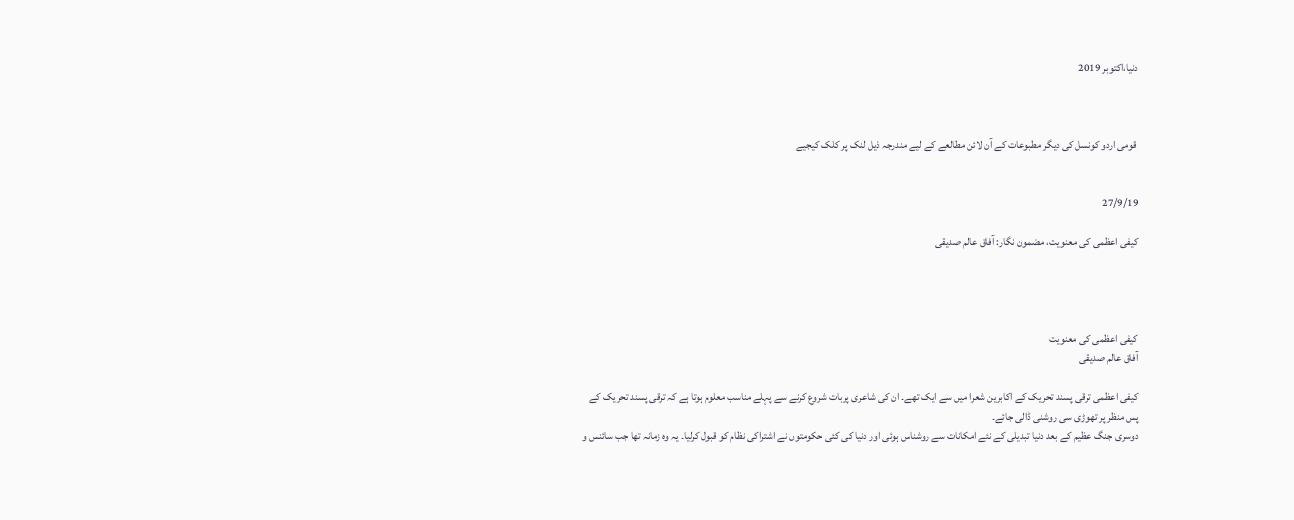دنیا،اکتوبر 2019



 قومی اردو کونسل کی دیگر مطبوعات کے آن لائن مطالعے کے لیے مندرجہ ذیل لنک پر کلک کیجیے


27/9/19

کیفی اعظمی کی معنویت، مضمون نگار: آفاق عالم صدیقی




کیفی اعظمی کی معنویت
آفاق عالم صدیقی

کیفی اعظمی ترقی پسند تحریک کے اکابرین شعرا میں سے ایک تھے۔ ان کی شاعری پربات شروع کرنے سے پہلے مناسب معلوم ہوتا ہے کہ ترقی پسند تحریک کے پس منظر پر تھوڑی سی روشنی ڈالی جائے۔
دوسری جنگ عظیم کے بعد دنیا تبدیلی کے نئے امکانات سے روشناس ہوئی اور دنیا کی کئی حکومتوں نے اشتراکی نظام کو قبول کرلیا۔ یہ وہ زمانہ تھا جب سائنس و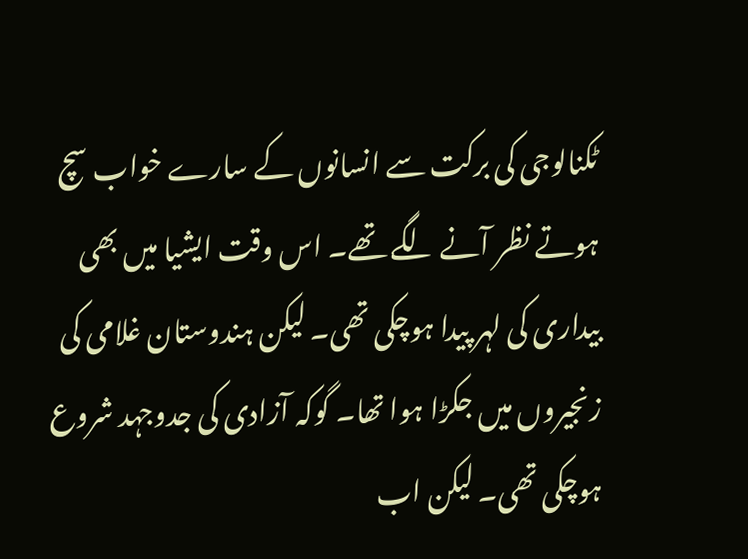ٹکنالوجی کی برکت سے انسانوں کے سارے خواب سچ ہوتے نظر آنے لگے تھے۔ اس وقت ایشیا میں بھی بیداری کی لہر پیدا ہوچکی تھی۔ لیکن ہندوستان غلامی کی زنجیروں میں جکڑا ہوا تھا۔ گوکہ آزادی کی جدوجہد شروع ہوچکی تھی۔ لیکن اب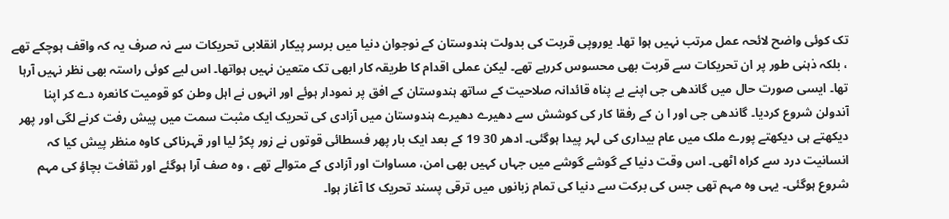تک کوئی واضح لائحہ عمل مرتب نہیں ہوا تھا۔ یوروپی قربت کی بدولت ہندوستان کے نوجوان دنیا میں برسر پیکار انقلابی تحریکات سے نہ صرف یہ کہ واقف ہوچکے تھے ، بلکہ ذہنی طور پر ان تحریکات سے قربت بھی محسوس کررہے تھے۔ لیکن عملی اقدام کا طریقہ کار ابھی تک متعین نہیں ہواتھا۔ اس لیے کوئی راستہ بھی نظر نہیں آرہا تھا۔ ایسی صورت حال میں گاندھی جی اپنے بے پناہ قائدانہ صلاحیت کے ساتھ ہندوستان کے افق پر نمودار ہوئے اور انہوں نے اہل وطن کو قومیت کانعرہ دے کر اپنا آندولن شروع کردیا۔ گاندھی جی اور ا ن کے رفقا کار کی کوشش سے دھیرے دھیرے ہندوستان میں آزادی کی تحریک ایک مثبت سمت میں پیش رفت کرنے لگی اور پھر دیکھتے ہی دیکھتے پورے ملک میں عام بیداری کی لہر پیدا ہوگئی۔ ادھر 30 19 کے بعد ایک بار پھر فسطائی قوتوں نے زور پکڑ لیا اور قہرناکی کاوہ منظر پیش کیا کہ انسانیت درد سے کراہ اٹھی۔ اس وقت دنیا کے گوشے گوشے میں جہاں کہیں بھی امن، مساوات اور آزادی کے متوالے تھے ، وہ صف آرا ہوگئے اور ثقافت بچاؤ کی مہم شروع ہوگئی۔ یہی وہ مہم تھی جس کی برکت سے دنیا کی تمام زبانوں میں ترقی پسند تحریک کا آغاز ہوا۔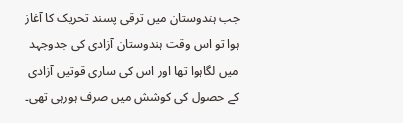جب ہندوستان میں ترقی پسند تحریک کا آغاز ہوا تو اس وقت ہندوستان آزادی کی جدوجہد میں لگاہوا تھا اور اس کی ساری قوتیں آزادی کے حصول کی کوشش میں صرف ہورہی تھی۔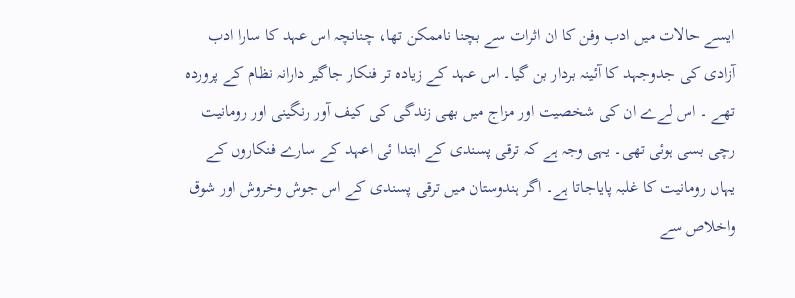ایسے حالات میں ادب وفن کا ان اثرات سے بچنا ناممکن تھا، چنانچہ اس عہد کا سارا ادب آزادی کی جدوجہد کا آئینہ بردار بن گیا۔ اس عہد کے زیادہ تر فنکار جاگیر دارانہ نظام کے پروردہ تھے ۔ اس لےے ان کی شخصیت اور مزاج میں بھی زندگی کی کیف آور رنگینی اور رومانیت رچی بسی ہوئی تھی۔ یہی وجہ ہے کہ ترقی پسندی کے ابتدا ئی اعہد کے سارے فنکاروں کے یہاں رومانیت کا غلبہ پایاجاتا ہے۔ اگر ہندوستان میں ترقی پسندی کے اس جوش وخروش اور شوق واخلاص سے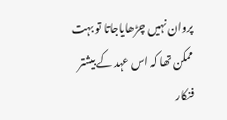پروان نہیں چڑھایاجاتا تو بہت ممکن تھا کہ اس عہد کے بیشتر فنکار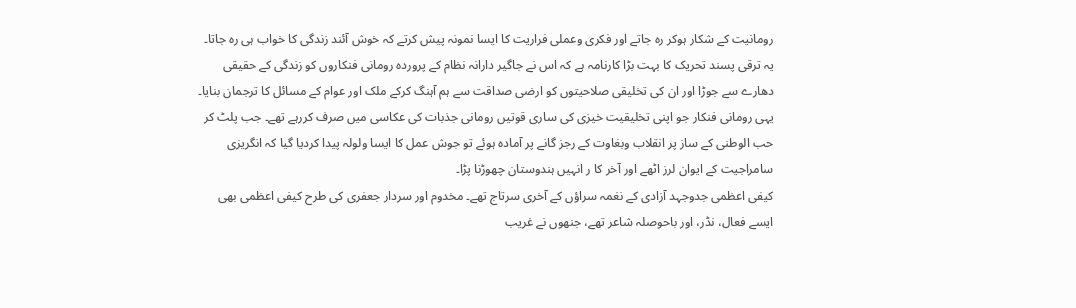رومانیت کے شکار ہوکر رہ جاتے اور فکری وعملی فراریت کا ایسا نمونہ پیش کرتے کہ خوش آئند زندگی کا خواب ہی رہ جاتا۔ یہ ترقی پسند تحریک کا بہت بڑا کارنامہ ہے کہ اس نے جاگیر دارانہ نظام کے پروردہ رومانی فنکاروں کو زندگی کے حقیقی دھارے سے جوڑا اور ان کی تخلیقی صلاحیتوں کو ارضی صداقت سے ہم آہنگ کرکے ملک اور عوام کے مسائل کا ترجمان بنایا۔
یہی رومانی فنکار جو اپنی تخلیقیت خیزی کی ساری قوتیں رومانی جذبات کی عکاسی میں صرف کررہے تھے۔ جب پلٹ کر حب الوطنی کے ساز پر انقلاب وبغاوت کے رجز گانے پر آمادہ ہوئے تو جوش عمل کا ایسا ولولہ پیدا کردیا گیا کہ انگریزی سامراجیت کے ایوان لرز اٹھے اور آخر کا ر انہیں ہندوستان چھوڑنا پڑا۔
کیفی اعظمی جدوجہد آزادی کے نغمہ سراؤں کے آخری سرتاج تھے۔ مخدوم اور سردار جعفری کی طرح کیفی اعظمی بھی ایسے فعال، نڈر، اور باحوصلہ شاعر تھے، جنھوں نے غریب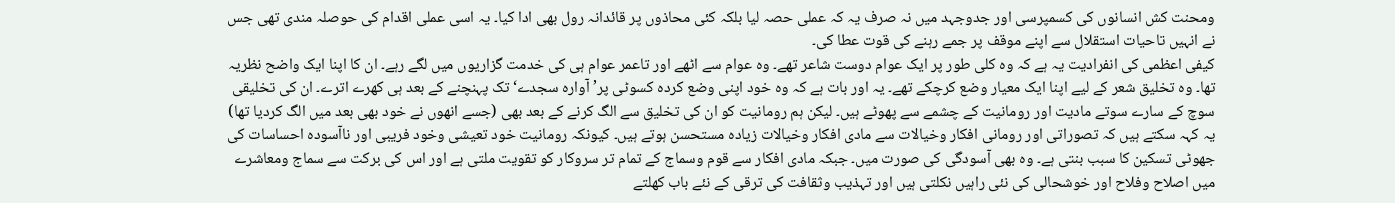ومحنت کش انسانوں کی کسمپرسی اور جدوجہد میں نہ صرف یہ کہ عملی حصہ لیا بلکہ کئی محاذوں پر قائدانہ رول بھی ادا کیا۔ یہ اسی عملی اقدام کی حوصلہ مندی تھی جس نے انہیں تاحیات استقلال سے اپنے موقف پر جمے رہنے کی قوت عطا کی۔
کیفی اعظمی کی انفرادیت یہ ہے کہ وہ کلی طور پر ایک عوام دوست شاعر تھے۔ وہ عوام سے اٹھے اور تاعمر عوام ہی کی خدمت گزاریوں میں لگے رہے۔ ان کا اپنا ایک واضح نظریہ تھا۔ وہ تخلیق شعر کے لیے اپنا ایک معیار وضع کرچکے تھے۔ یہ اور بات ہے کہ وہ خود اپنی وضع کردہ کسوٹی پر’ آوارہ سجدے‘ تک پہنچنے کے بعد ہی کھرے اترے۔ ان کی تخلیقی سوچ کے سارے سوتے مادیت اور رومانیت کے چشمے سے پھوٹے ہیں۔ لیکن ہم رومانیت کو ان کی تخلیق سے الگ کرنے کے بعد بھی (جسے انھوں نے خود بھی بعد میں الگ کردیا تھا) یہ کہہ سکتے ہیں کہ تصوراتی اور رومانی افکار وخیالات سے مادی افکار وخیالات زیادہ مستحسن ہوتے ہیں۔ کیونکہ رومانیت خود تعیشی وخود فریبی اور ناآسودہ احساسات کی جھوٹی تسکین کا سبب بنتی ہے۔ وہ بھی آسودگی کی صورت میں۔ جبکہ مادی افکار سے قوم وسماج کے تمام تر سروکار کو تقویت ملتی ہے اور اس کی برکت سے سماج ومعاشرے میں اصلاح وفلاح اور خوشحالی کی نئی راہیں نکلتی ہیں اور تہذیب وثقافت کی ترقی کے نئے باب کھلتے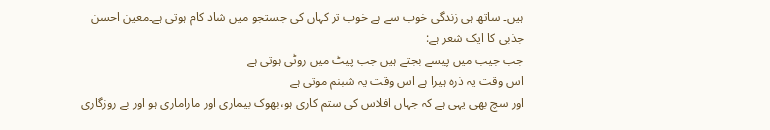ہیں۔ ساتھ ہی زندگی خوب سے ہے خوب تر کہاں کی جستجو میں شاد کام ہوتی ہے۔معین احسن جذبی کا ایک شعر ہے:
جب جیب میں پیسے بجتے ہیں جب پیٹ میں روٹی ہوتی ہے
اس وقت یہ ذرہ ہیرا ہے اس وقت یہ شبنم موتی ہے
اور سچ بھی یہی ہے کہ جہاں افلاس کی ستم کاری ہو،بھوک بیماری اور ماراماری ہو اور بے روزگاری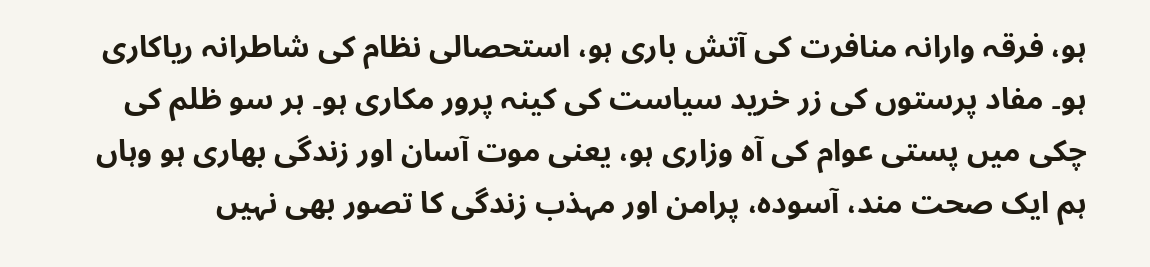ہو، فرقہ وارانہ منافرت کی آتش باری ہو، استحصالی نظام کی شاطرانہ ریاکاری ہو۔ مفاد پرستوں کی زر خرید سیاست کی کینہ پرور مکاری ہو۔ ہر سو ظلم کی چکی میں پستی عوام کی آہ وزاری ہو، یعنی موت آسان اور زندگی بھاری ہو وہاں ہم ایک صحت مند، آسودہ، پرامن اور مہذب زندگی کا تصور بھی نہیں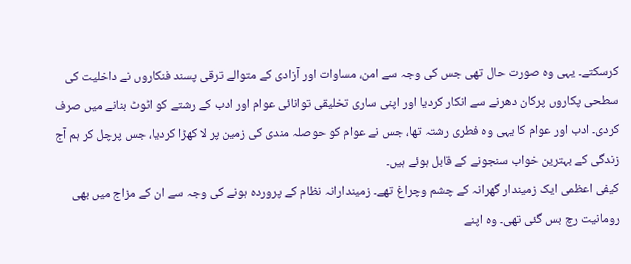کرسکتے۔ یہی وہ صورت حال تھی جس کی وجہ سے امن، مساوات اور آزادی کے متوالے ترقی پسند فنکاروں نے داخلیت کی سطحی پکاروں پرکان دھرنے سے انکار کردیا اور اپنی ساری تخلیقی توانائی عوام اور ادب کے رشتے کو اٹوٹ بنانے میں صرف کردی۔ ادب اور عوام کا یہی وہ فطری رشتہ تھا، جس نے عوام کو حوصلہ مندی کی زمین پر لا کھڑا کردیا، جس پرچل کر ہم آج زندگی کے بہترین خواب سنجونے کے قابل ہوئے ہیں۔
کیفی اعظمی ایک زمیندار گھرانہ کے چشم وچراغ تھے۔ زمیندارانہ نظام کے پروردہ ہونے کی وجہ سے ان کے مزاج میں بھی رومانیت رچ بس گئی تھی۔ وہ اپنے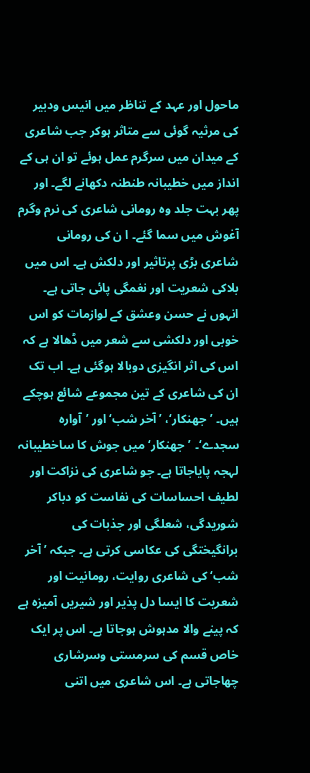ماحول اور عہد کے تناظر میں انیس ودبیر کی مرثیہ گوئی سے متاثر ہوکر جب شاعری کے میدان میں سرگرم عمل ہوئے تو ان ہی کے انداز میں خطیبانہ طنطنہ دکھانے لگے۔ اور پھر بہت جلد وہ رومانی شاعری کی نرم وگرم آغوش میں سما گئے۔ ا ن کی رومانی شاعری بڑی پرتاثیر اور دلکش ہے۔ اس میں بلاکی شعریت اور نغمگی پائی جاتی ہے۔ انہوں نے حسن وعشق کے لوازمات کو اس خوبی اور دلکشی سے شعر میں ڈھالا ہے کہ اس کی اثر انگیزی دوبالا ہوگئی ہے۔ اب تک ان کی شاعری کے تین مجموعے شائع ہوچکے ہیں۔ ’جھنکار‘، ’آخر شب‘اور ’آوارہ سجدے‘۔ ’جھنکار‘ میں جوش کا ساخطیبانہ لہجہ پایاجاتا ہے۔ جو شاعری کی نزاکت اور لطیف احساسات کی نفاست کو دباکر شوریدگی، شعلگی اور جذبات کی برانگیختگی کی عکاسی کرتی ہے۔ جبکہ ’آخر شب‘ کی شاعری روایت، رومانیت اور شعریت کا ایسا دل پذیر اور شیریں آمیزہ ہے کہ پینے والا مدہوش ہوجاتا ہے۔ اس پر ایک خاص قسم کی سرمستی وسرشاری چھاجاتی ہے۔ اس شاعری میں اتنی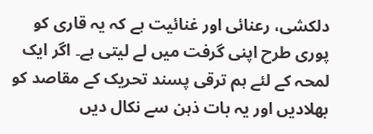دلکشی، رعنائی اور غنائیت ہے کہ یہ قاری کو پوری طرح اپنی گرفت میں لے لیتی ہے۔ اگر ایک لمحہ کے لئے ہم ترقی پسند تحریک کے مقاصد کو بھلادیں اور یہ بات ذہن سے نکال دیں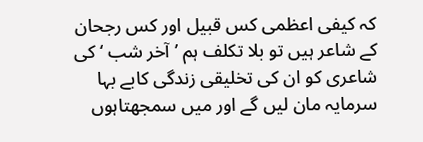کہ کیفی اعظمی کس قبیل اور کس رجحان کے شاعر ہیں تو بلا تکلف ہم ’آخر شب ‘ کی شاعری کو ان کی تخلیقی زندگی کابے بہا سرمایہ مان لیں گے اور میں سمجھتاہوں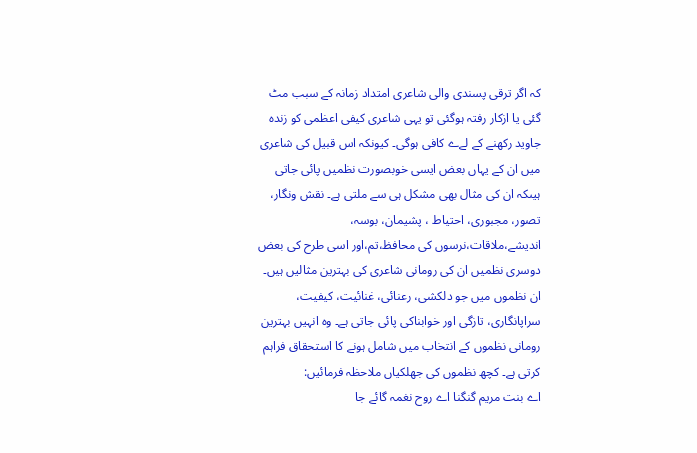کہ اگر ترقی پسندی والی شاعری امتداد زمانہ کے سبب مٹ گئی یا ازکار رفتہ ہوگئی تو یہی شاعری کیفی اعظمی کو زندہ جاوید رکھنے کے لےے کافی ہوگی۔ کیونکہ اس قبیل کی شاعری میں ان کے یہاں بعض ایسی خوبصورت نظمیں پائی جاتی ہیںکہ ان کی مثال بھی مشکل ہی سے ملتی ہے۔ نقش ونگار، تصور، مجبوری، احتیاط ، پشیمان، بوسہ، اندیشے،ملاقات،نرسوں کی محافظ،تم،اور اسی طرح کی بعض دوسری نظمیں ان کی رومانی شاعری کی بہترین مثالیں ہیں۔ ان نظموں میں جو دلکشی، رعنائی، غنائیت، کیفیت، سراپانگاری، تازگی اور خوابناکی پائی جاتی ہے۔ وہ انہیں بہترین رومانی نظموں کے انتخاب میں شامل ہونے کا استحقاق فراہم کرتی ہے۔ کچھ نظموں کی جھلکیاں ملاحظہ فرمائیں:
اے بنت مریم گنگنا اے روح نغمہ گائے جا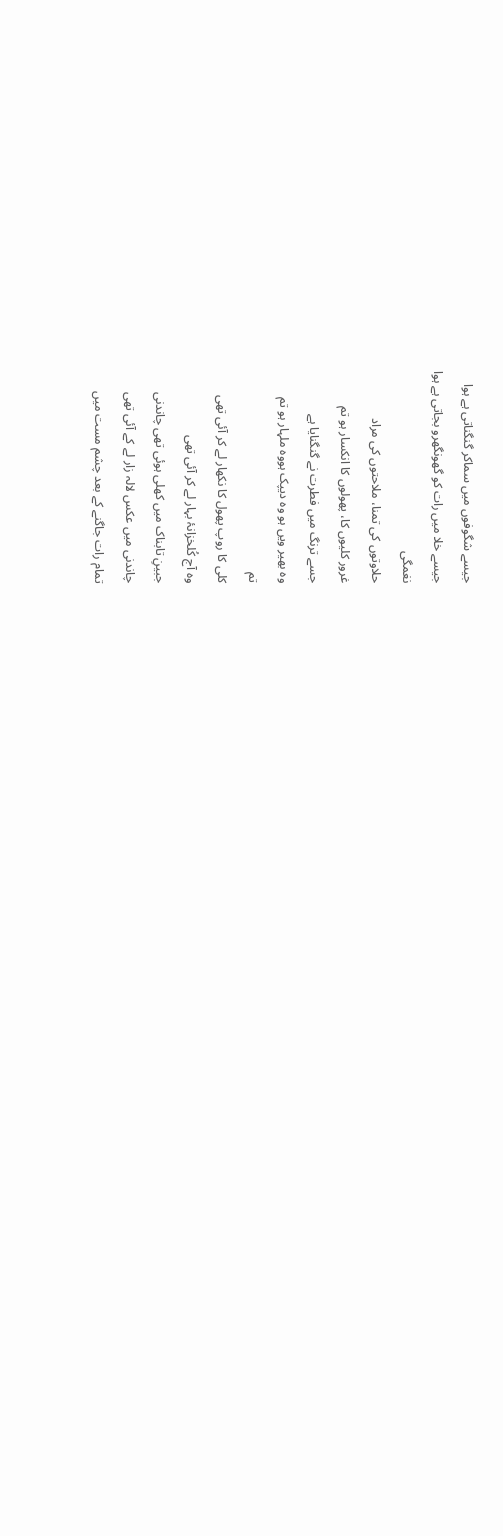جیسے شگوفوں میں سماکر گنگناتی ہے ہوا
جیسے خلا میں رات کو گھونگھرو بجاتی ہے ہوا
نغمگی
حلاوتوں کی تمنا، ملاحتوں کی مراد
غرور کلیوں کا، پھولوں کا انکسار ہو تم
جسے ترنگ میں فطرت نے گنگنایا ہے
وہ بھیر ویں ہو وہ دیپک ہووہ ملہار ہو تم
تم
کلی کا روپ پھول کا نکھار لے کر آئی تھی
وہ آج کُلخزانۂ بہار لے کر آئی تھی
جبینِ تابناک میں کھلی ہوئی تھی چاندنی
چاندنی میں عکس لالہ زار لے کے آئی تھی
تمام رات جاگنے کے بعد چشم مست میں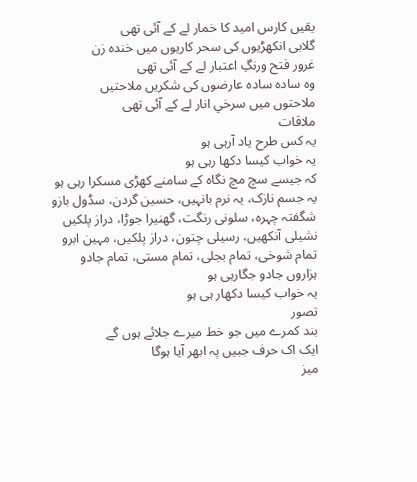یقیں کارس امید کا خمار لے کے آئی تھی
گلابی انکھڑیوں کی سحر کاریوں میں خندہ زن
غرور فتح ورنگِ اعتبار لے کے آئی تھی
وہ سادہ سادہ عارضوں کی شکریں ملاحتیں
ملاحتوں میں سرخیِ انار لے کے آئی تھی
ملاقات
یہ کس طرح یاد آرہی ہو
یہ خواب کیسا دکھا رہی ہو
کہ جیسے سچ مچ نگاہ کے سامنے کھڑی مسکرا رہی ہو
یہ جسم نازک، یہ نرم بانہیں، حسین گردن، سڈول بازو
شگفتہ چہرہ، سلونی رنگت، گھنیرا جوڑا، دراز پلکیں
نشیلی آنکھیں، رسیلی چتون، دراز پلکیں، مہین ابرو
تمام شوخی، تمام بجلی، تمام مستی، تمام جادو
ہزاروں جادو جگارہی ہو
یہ خواب کیسا دکھار ہی ہو
تصور
بند کمرے میں جو خط میرے جلائے ہوں گے
ایک اک حرف جبیں پہ ابھر آیا ہوگا
میز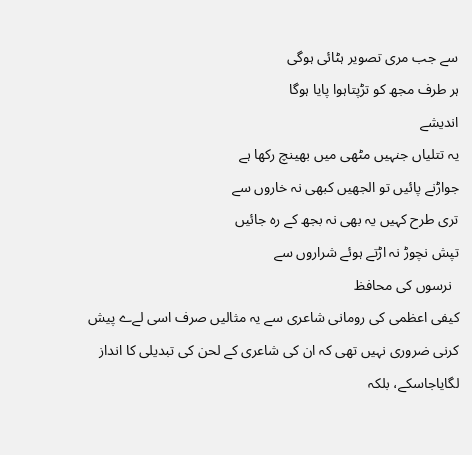سے جب مری تصویر ہٹائی ہوگی
ہر طرف مجھ کو تڑپتاہوا پایا ہوگا
اندیشے
یہ تتلیاں جنہیں مٹھی میں بھینچ رکھا ہے
جواڑنے پائیں تو الجھیں کبھی نہ خاروں سے
تری طرح کہیں یہ بھی نہ بجھ کے رہ جائیں
تپش نچوڑ نہ اڑتے ہوئے شراروں سے
  نرسوں کی محافظ
کیفی اعظمی کی رومانی شاعری سے یہ مثالیں صرف اسی لےے پیش کرنی ضروری نہیں تھی کہ ان کی شاعری کے لحن کی تبدیلی کا انداز لگایاجاسکے، بلکہ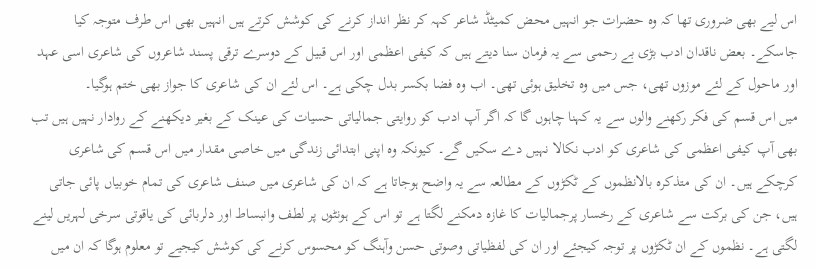اس لیے بھی ضروری تھا کہ وہ حضرات جو انہیں محض کمیٹڈ شاعر کہہ کر نظر انداز کرنے کی کوشش کرتے ہیں انہیں بھی اس طرف متوجہ کیا جاسکے۔ بعض ناقدان ادب بڑی بے رحمی سے یہ فرمان سنا دیتے ہیں کہ کیفی اعظمی اور اس قبیل کے دوسرے ترقی پسند شاعروں کی شاعری اسی عہد اور ماحول کے لئے موزوں تھی، جس میں وہ تخلیق ہوئی تھی۔ اب وہ فضا بکسر بدل چکی ہے۔ اس لئے ان کی شاعری کا جواز بھی ختم ہوگیا۔
میں اس قسم کی فکر رکھنے والوں سے یہ کہنا چاہوں گا کہ اگر آپ ادب کو روایتی جمالیاتی حسیات کی عینک کے بغیر دیکھنے کے روادار نہیں ہیں تب بھی آپ کیفی اعظمی کی شاعری کو ادب نکالا نہیں دے سکیں گے۔ کیونکہ وہ اپنی ابتدائی زندگی میں خاصی مقدار میں اس قسم کی شاعری کرچکے ہیں۔ ان کی متذکرہ بالانظموں کے ٹکڑوں کے مطالعہ سے یہ واضح ہوجاتا ہے کہ ان کی شاعری میں صنف شاعری کی تمام خوبیاں پائی جاتی ہیں، جن کی برکت سے شاعری کے رخسار پرجمالیات کا غازہ دمکنے لگتا ہے تو اس کے ہونٹوں پر لطف وانبساط اور دلربائی کی یاقوتی سرخی لہریں لینے لگتی ہے۔ نظموں کے ان ٹکڑوں پر توجہ کیجئے اور ان کی لفظیاتی وصوتی حسن وآہنگ کو محسوس کرنے کی کوشش کیجیے تو معلوم ہوگا کہ ان میں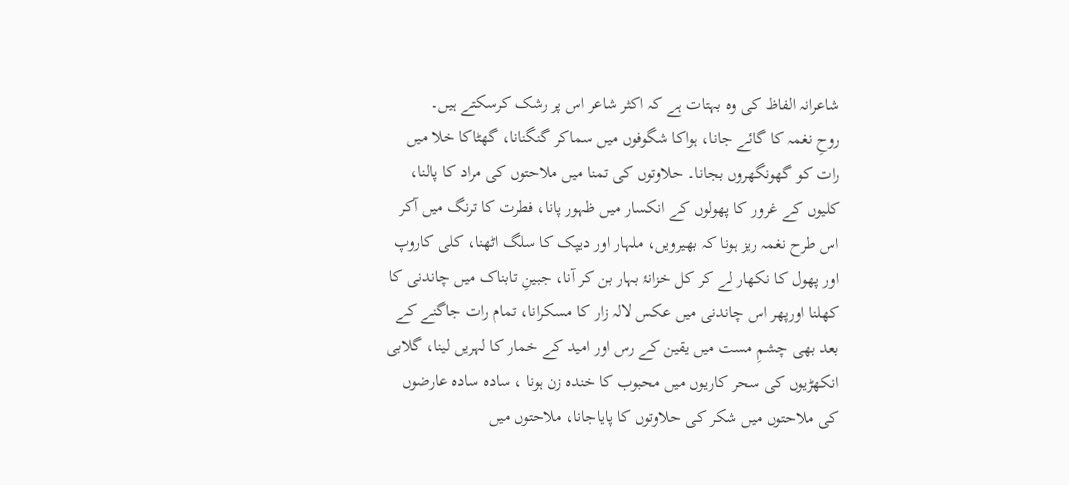شاعرانہ الفاظ کی وہ بہتات ہے کہ اکثر شاعر اس پر رشک کرسکتے ہیں۔
روحِ نغمہ کا گائے جانا، ہواکا شگوفوں میں سماکر گنگنانا، گھٹاکا خلا میں رات کو گھونگھروں بجانا۔ حلاوتوں کی تمنا میں ملاحتوں کی مراد کا پالنا، کلیوں کے غرور کا پھولوں کے انکسار میں ظہور پانا، فطرت کا ترنگ میں آکر اس طرح نغمہ ریز ہونا کہ بھیرویں، ملہار اور دیپک کا سلگ اٹھنا، کلی کاروپ اور پھول کا نکھار لے کر کل خزانۂ بہار بن کر آنا، جبینِ تابناک میں چاندنی کا کھلنا اورپھر اس چاندنی میں عکس لالہ زار کا مسکرانا، تمام رات جاگنے کے بعد بھی چشمِ مست میں یقین کے رس اور امید کے خمار کا لہریں لینا، گلابی انکھڑیوں کی سحر کاریوں میں محبوب کا خندہ زن ہونا ، سادہ سادہ عارضوں کی ملاحتوں میں شکر کی حلاوتوں کا پایاجانا، ملاحتوں میں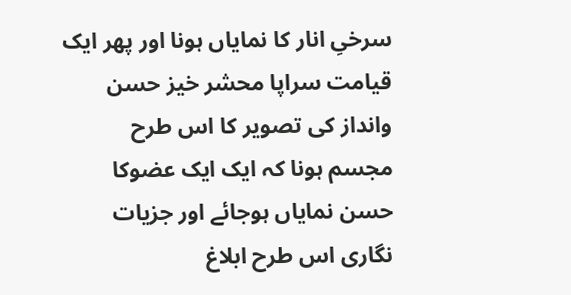سرخیِ انار کا نمایاں ہونا اور پھر ایک قیامت سراپا محشر خیز حسن وانداز کی تصویر کا اس طرح مجسم ہونا کہ ایک ایک عضوکا حسن نمایاں ہوجائے اور جزیات نگاری اس طرح ابلاغ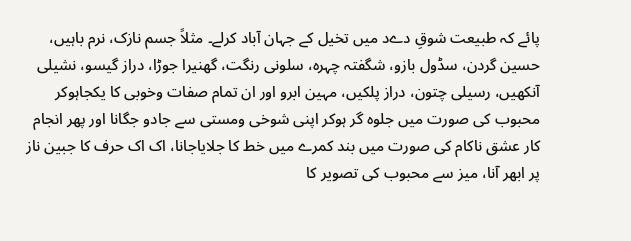پائے کہ طبیعت شوقِ دےد میں تخیل کے جہان آباد کرلے۔ مثلاً جسم نازک، نرم باہیں، حسین گردن، سڈول بازو، شگفتہ چہرہ، سلونی رنگت، گھنیرا جوڑا، دراز گیسو، نشیلی آنکھیں، رسیلی چتون، دراز پلکیں، مہین ابرو اور ان تمام صفات وخوبی کا یکجاہوکر محبوب کی صورت میں جلوہ گر ہوکر اپنی شوخی ومستی سے جادو جگانا اور پھر انجام کار عشق ناکام کی صورت میں بند کمرے میں خط کا جلایاجانا، اک اک حرف کا جبین ناز پر ابھر آنا، میز سے محبوب کی تصویر کا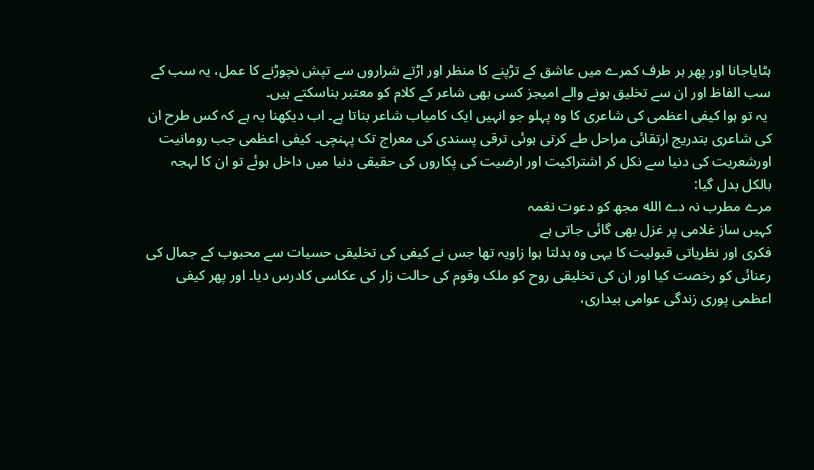ہٹایاجانا اور پھر ہر طرف کمرے میں عاشق کے تڑپنے کا منظر اور اڑتے شراروں سے تپش نچوڑنے کا عمل، یہ سب کے سب الفاظ اور ان سے تخلیق ہونے والے امیجز کسی بھی شاعر کے کلام کو معتبر بناسکتے ہیں۔
 یہ تو ہوا کیفی اعظمی کی شاعری کا وہ پہلو جو انہیں ایک کامیاب شاعر بناتا ہے۔ اب دیکھنا یہ ہے کہ کس طرح ان کی شاعری بتدریج ارتقائی مراحل طے کرتی ہوئی ترقی پسندی کی معراج تک پہنچی۔ کیفی اعظمی جب رومانیت اورشعریت کی دنیا سے نکل کر اشتراکیت اور ارضیت کی پکاروں کی حقیقی دنیا میں داخل ہوئے تو ان کا لہجہ بالکل بدل گیا:
مرے مطرب نہ دے الله مجھ کو دعوت نغمہ
کہیں ساز غلامی پر غزل بھی گائی جاتی ہے
فکری اور نظریاتی قبولیت کا یہی وہ بدلتا ہوا زاویہ تھا جس نے کیفی کی تخلیقی حسیات سے محبوب کے جمال کی رعنائی کو رخصت کیا اور ان کی تخلیقی روح کو ملک وقوم کی حالت زار کی عکاسی کادرس دیا۔ اور پھر کیفی اعظمی پوری زندگی عوامی بیداری،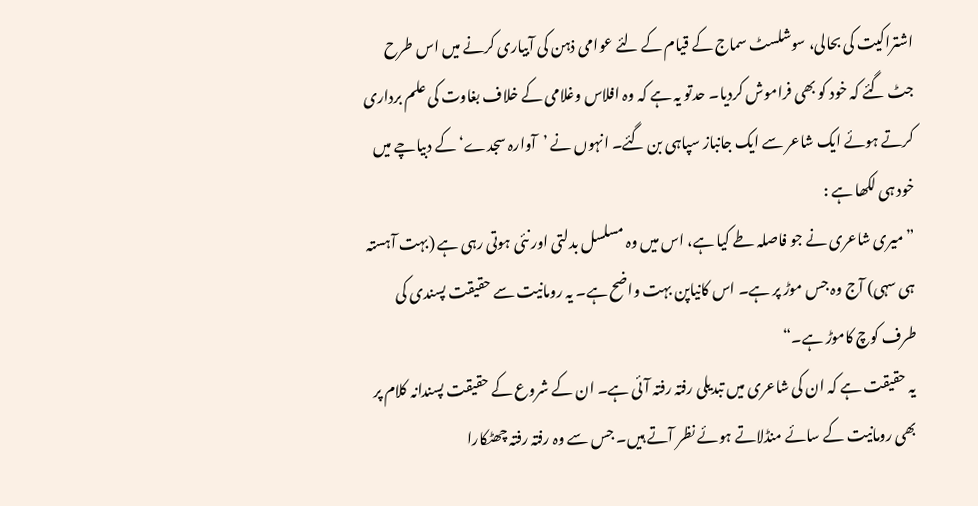اشتراکیت کی بحالی، سوشلسٹ سماج کے قیام کے لئے عوامی ذہن کی آبیاری کرنے میں اس طرح جٹ گئے کہ خود کو بھی فراموش کردیا۔ حدتو یہ ہے کہ وہ افلاس وغلامی کے خلاف بغاوت کی علم برداری کرتے ہوئے ایک شاعر سے ایک جانباز سپاہی بن گئے۔ انہوں نے ’آوارہ سجدے‘کے دبیاچے میں خود ہی لکھا ہے :
”میری شاعری نے جو فاصلہ طے کیا ہے، اس میں وہ مسلسل بدلتی اور نئی ہوتی رہی ہے (بہت آہستہ ہی سہی) آج وہ جس موڑ پر ہے۔ اس کانیاپن بہت واضح ہے۔ یہ رومانیت سے حقیقت پسندی کی طرف کوچ کاموڑ ہے۔“
یہ حقیقت ہے کہ ان کی شاعری میں تبدیلی رفتہ رفتہ آئی ہے۔ ان کے شروع کے حقیقت پسندانہ کلام پر بھی رومانیت کے سائے منڈلاتے ہوئے نظر آتے ہیں۔ جس سے وہ رفتہ رفتہ چھٹکارا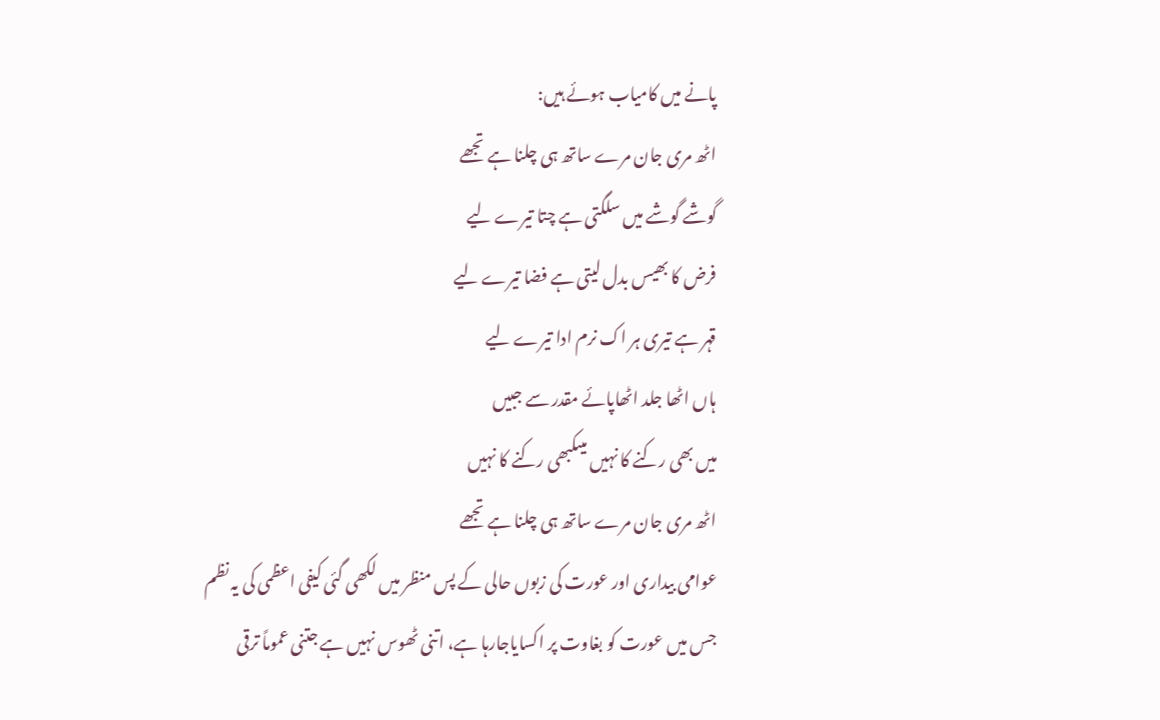پانے میں کامیاب ہوئے ہیں:
اٹھ مری جان مرے ساتھ ہی چلنا ہے تجھے
گوشے گوشے میں سلگتی ہے چتا تیرے لیے
فرض کا بھیس بدل لیتی ہے فضا تیرے لیے
قہر ہے تیری ہر اک نرم ادا تیرے لیے
ہاں اٹھا جلد اٹھاپائے مقدر سے جبیں
میں بھی رکنے کا نہیں میںکبھی رکنے کا نہیں
اٹھ مری جان مرے ساتھ ہی چلنا ہے تجھے
عوامی بیداری اور عورت کی زبوں حالی کے پس منظر میں لکھی گئی کیفی اعظمی کی یہ نظم جس میں عورت کو بغاوت پر اکسایاجارہا ہے، اتنی ٹھوس نہیں ہے جتنی عموماً ترقی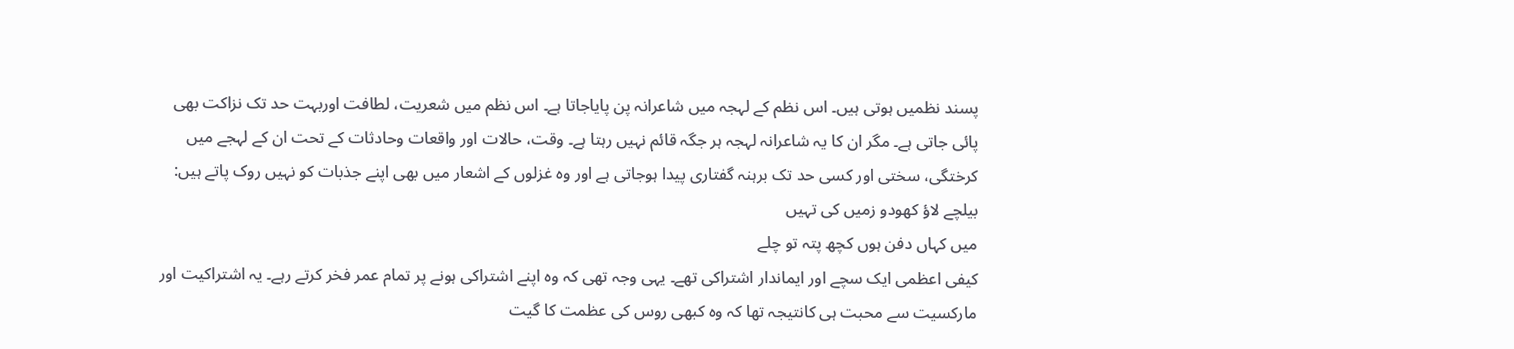پسند نظمیں ہوتی ہیں۔ اس نظم کے لہجہ میں شاعرانہ پن پایاجاتا ہے۔ اس نظم میں شعریت، لطافت اوربہت حد تک نزاکت بھی پائی جاتی ہے۔ مگر ان کا یہ شاعرانہ لہجہ ہر جگہ قائم نہیں رہتا ہے۔ وقت، حالات اور واقعات وحادثات کے تحت ان کے لہجے میں کرختگی، سختی اور کسی حد تک برہنہ گفتاری پیدا ہوجاتی ہے اور وہ غزلوں کے اشعار میں بھی اپنے جذبات کو نہیں روک پاتے ہیں:
بیلچے لاؤ کھودو زمیں کی تہیں
میں کہاں دفن ہوں کچھ پتہ تو چلے
کیفی اعظمی ایک سچے اور ایماندار اشتراکی تھے۔ یہی وجہ تھی کہ وہ اپنے اشتراکی ہونے پر تمام عمر فخر کرتے رہے۔ یہ اشتراکیت اور مارکسیت سے محبت ہی کانتیجہ تھا کہ وہ کبھی روس کی عظمت کا گیت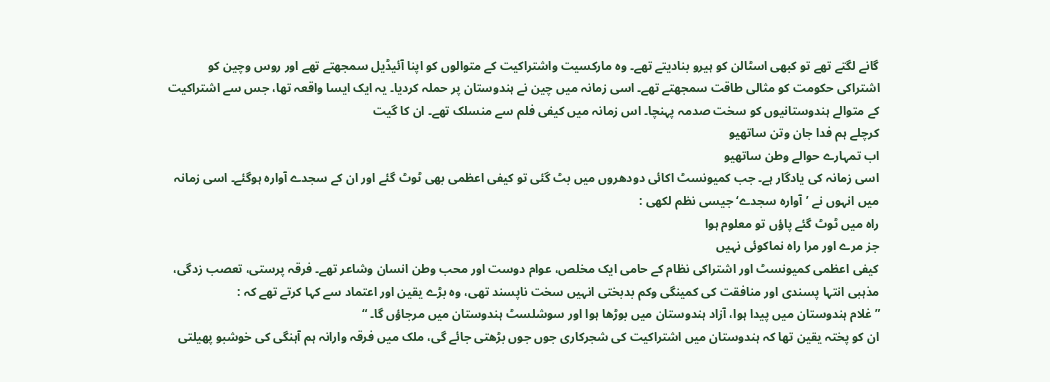گانے لگتے تھے تو کبھی اسٹالن کو ہیرو بنادیتے تھے۔ وہ مارکسیت واشتراکیت کے متوالوں کو اپنا آئیڈیل سمجھتے تھے اور روس وچین کو اشتراکی حکومت کو مثالی طاقت سمجھتے تھے۔ اسی زمانہ میں چین نے ہندوستان پر حملہ کردیا۔ یہ ایک ایسا واقعہ تھا، جس سے اشتراکیت کے متوالے ہندوستانیوں کو سخت صدمہ پہنچا۔ اس زمانہ میں کیفی فلم سے منسلک تھے۔ ان کا گیت
کرچلے ہم فدا جان وتن ساتھیو
اب تمہارے حوالے وطن ساتھیو
اسی زمانہ کی یادگار ہے۔ جب کمیونسٹ اکائی دودھروں میں بٹ گئی تو کیفی اعظمی بھی ٹوٹ گئے اور ان کے سجدے آوارہ ہوگئے۔ اسی زمانہ میں انہوں نے ’آوارہ سجدے‘ جیسی نظم لکھی :
راہ میں ٹوٹ گئے پاؤں تو معلوم ہوا
جز مرے اور مرا راہ نماکوئی نہیں
کیفی اعظمی کمیونسٹ اور اشتراکی نظام کے حامی ایک مخلص، عوام دوست اور محب وطن انسان وشاعر تھے۔ فرقہ پرستی، تعصب زدگی، مذہبی انتہا پسندی اور منافقت کی کمینگی وکم بدبختی انہیں سخت ناپسند تھی، وہ بڑے یقین اور اعتماد سے کہا کرتے تھے کہ :
”غلام ہندوستان میں پیدا ہوا، آزاد ہندوستان میں بوڑھا ہوا اور سوشلسٹ ہندوستان میں مرجاؤں گا۔ “
ان کو پختہ یقین تھا کہ ہندوستان میں اشتراکیت کی شجرکاری جوں جوں بڑھتی جائے گی، ملک میں فرقہ وارانہ ہم آہنگی کی خوشبو پھیلتی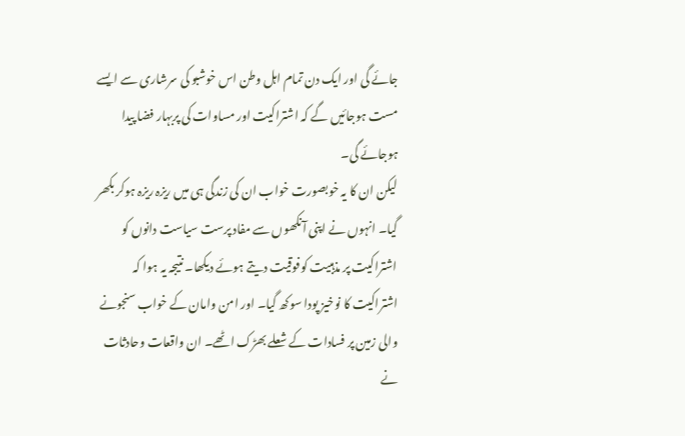جائے گی اور ایک دن تمام اہل وطن اس خوشبو کی سرشاری سے ایسے مست ہوجائیں گے کہ اشتراکیت اور مساوات کی پربہار فضا پیدا ہوجائے گی۔
لیکن ان کا یہ خوبصورت خواب ان کی زندگی ہی میں ریزہ ریزہ ہوکر بکھر گیا۔ انہوں نے اپنی آنکھوں سے مفاد پرست سیاست دانوں کو اشتراکیت پر مذہبیت کوفوقیت دیتے ہوئے دیکھا۔ نتیجہ یہ ہوا کہ اشتراکیت کا نوخیز پودا سوکھ گیا۔ اور امن وامان کے خواب سنجونے والی زمین پر فسادات کے شعلے بھڑک اٹھے۔ ان واقعات وحادثات نے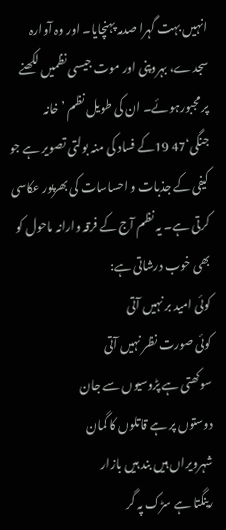انہیں بہت گہرا صدمہ پہنچایا۔ اور وہ آوارہ سجدے، بہروپنی اور موت جیسی نظمیں لکھنے پر مجبورہوئے۔ ان کی طویل نظم ’خانہ جنگی‘47 19کے فساد کی منہ بولتی تصویر ہے جو کیفی کے جذبات و احساسات کی بھرپور عکاسی کرتی ہے۔ یہ نظم آج کے فرقہ وارانہ ماحول کو بھی خوب درشاتی ہے:
کوئی امید بر نہیں آتی
کوئی صورت نظر نہیں آتی
سوکھتی ہے پڑوسیوں سے جان
دوستوں پر ہے قاتلوں کا گمان
شہرویراں ہیں بند ہیں بازار
رینگتا ہے سڑک پہ گر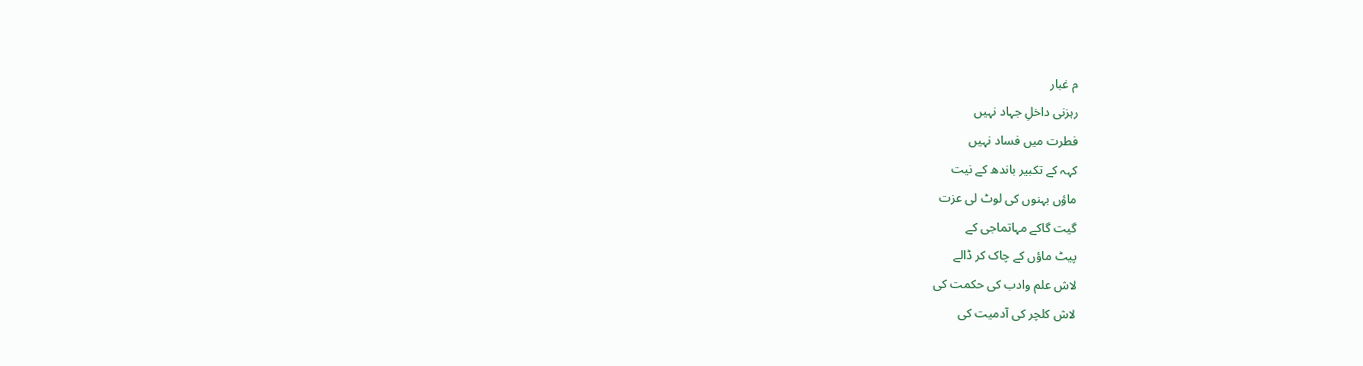م غبار
رہزنی داخلِ جہاد نہیں
فطرت میں فساد نہیں
کہہ کے تکبیر باندھ کے نیت
ماؤں بہنوں کی لوٹ لی عزت
گیت گاکے مہاتماجی کے
پیٹ ماؤں کے چاک کر ڈالے
لاش علم وادب کی حکمت کی
لاش کلچر کی آدمیت کی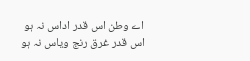اے وطن اس قدر اداس نہ ہو
اس قدر غرق رنج ویاس نہ ہو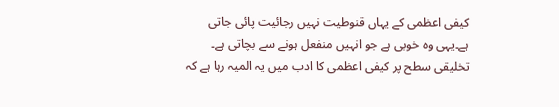کیفی اعظمی کے یہاں قنوطیت نہیں رجائیت پائی جاتی ہے۔یہی وہ خوبی ہے جو انہیں منفعل ہونے سے بچاتی ہے۔ تخلیقی سطح پر کیفی اعظمی کا ادب میں یہ المیہ رہا ہے کہ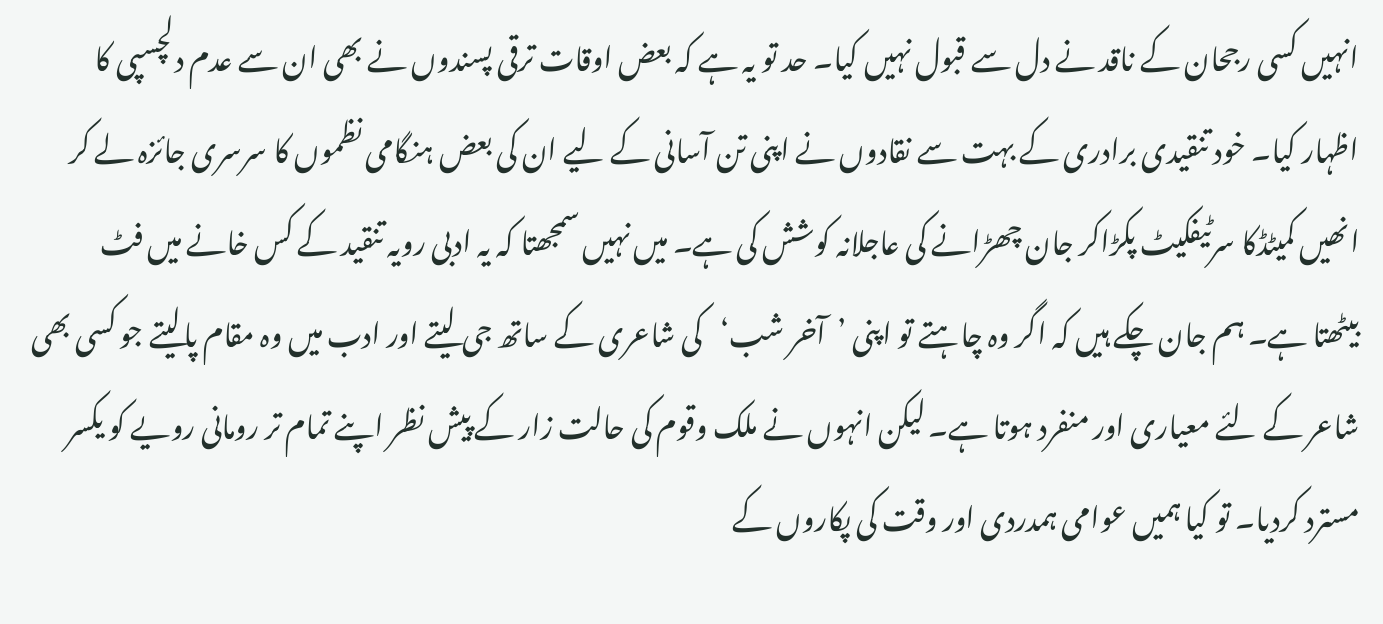انہیں کسی رجحان کے ناقد نے دل سے قبول نہیں کیا۔ حد تو یہ ہے کہ بعض اوقات ترقی پسندوں نے بھی ان سے عدم دلچسپی کا اظہار کیا۔ خود تنقیدی برادری کے بہت سے نقادوں نے اپنی تن آسانی کے لیے ان کی بعض ہنگامی نظموں کا سرسری جائزہ لے کر انھیں کمیٹڈکا سرٹیفکیٹ پکڑاکر جان چھڑانے کی عاجلانہ کوشش کی ہے۔ میں نہیں سمجھتا کہ یہ ادبی رویہ تنقید کے کس خانے میں فٹ بیٹھتا ہے۔ ہم جان چکے ہیں کہ اگر وہ چاہتے تو اپنی ’آخر شب‘کی شاعری کے ساتھ جی لیتے اور ادب میں وہ مقام پالیتے جو کسی بھی شاعر کے لئے معیاری اور منفرد ہوتا ہے۔ لیکن انہوں نے ملک وقوم کی حالت زار کے پیش نظر اپنے تمام تر رومانی رویے کو یکسر مسترد کردیا۔ تو کیا ہمیں عوامی ہمدردی اور وقت کی پکاروں کے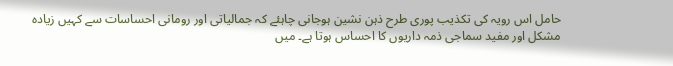حامل اس رویہ کی تکذیب پوری طرح ذہن نشین ہوجانی چاہئے کہ جمالیاتی اور رومانی احساسات سے کہیں زیادہ مشکل اور مفید سماجی ذمہ داریوں کا احساس ہوتا ہے۔ میں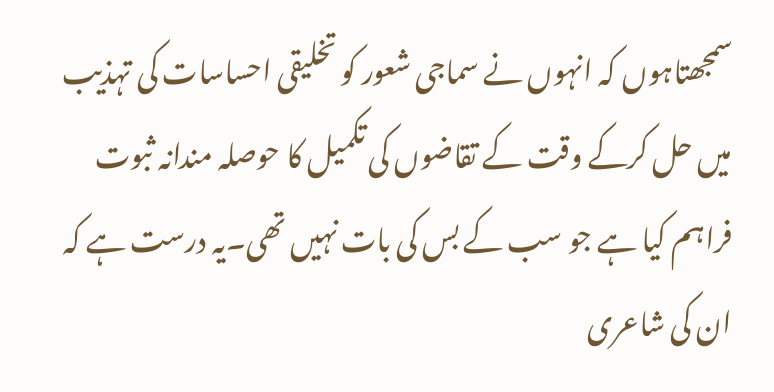سمجھتاہوں کہ انہوں نے سماجی شعور کو تخلیقی احساسات کی تہذیب میں حل کرکے وقت کے تقاضوں کی تکمیل کا حوصلہ مندانہ ثبوت فراہم کیا ہے جو سب کے بس کی بات نہیں تھی۔یہ درست ہے کہ ان کی شاعری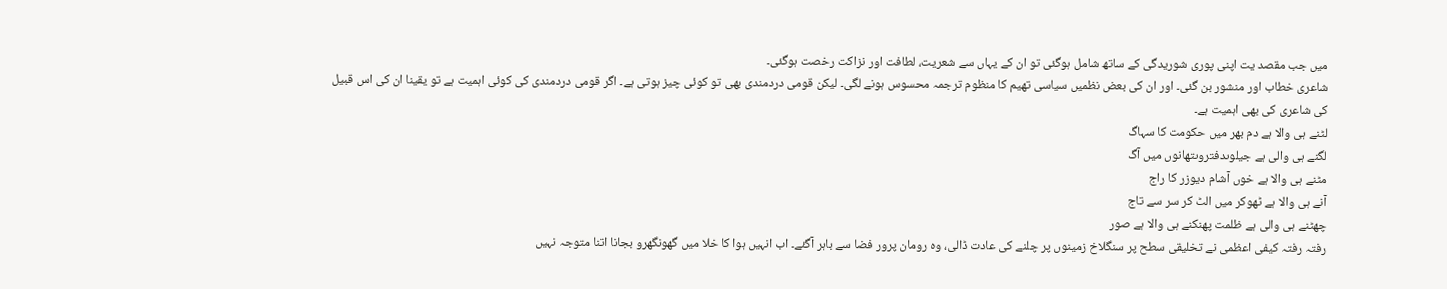میں جب مقصد یت اپنی پوری شوریدگی کے ساتھ شامل ہوگئی تو ان کے یہاں سے شعریت، لطافت اور نزاکت رخصت ہوگئی۔
شاعری خطاب اور منشور بن گئی۔ اور ان کی بعض نظمیں سیاسی تھیم کا منظوم ترجمہ محسوس ہونے لگی۔ لیکن قومی دردمندی بھی تو کوئی چیز ہوتی ہے۔ اگر قومی دردمندی کی کوئی اہمیت ہے تو یقینا ان کی اس قبیل کی شاعری کی بھی اہمیت ہے۔
لٹنے ہی والا ہے دم بھر میں حکومت کا سہاگ
لگنے ہی والی ہے جیلوںدفتروںتھانوں میں آگ
مٹنے ہی والا ہے خوں آشام دیوزر کا راج
آنے ہی والا ہے ٹھوکر میں الٹ کر سر سے تاج
چھٹنے ہی والی ہے ظلمت پھنکنے ہی والا ہے صور
رفتہ رفتہ کیفی اعظمی نے تخلیقی سطح پر سنگلاخ زمینوں پر چلنے کی عادت ڈالی، وہ رومان پرور فضا سے باہر آگئے۔ اب انہیں ہوا کا خلا میں گھونگھرو بجانا اتنا متوجہ نہیں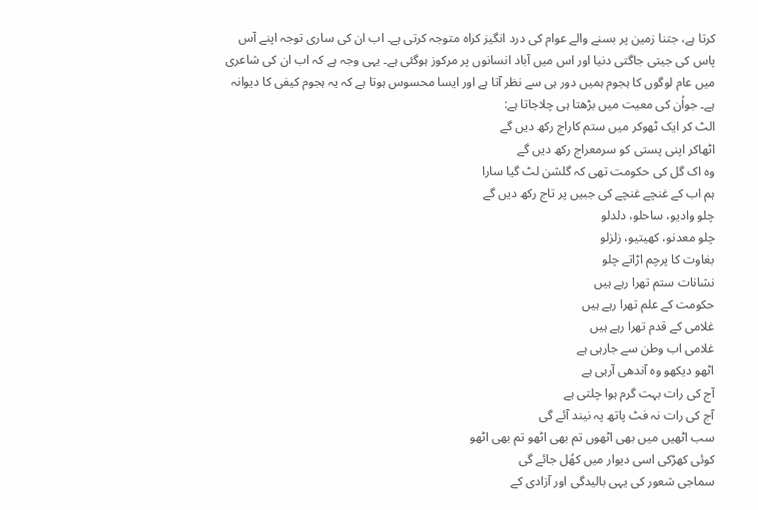کرتا ہے، جتنا زمین پر بسنے والے عوام کی درد انگیز کراہ متوجہ کرتی ہے۔ اب ان کی ساری توجہ اپنے آس پاس کی جیتی جاگتی دنیا اور اس میں آباد انسانوں پر مرکوز ہوگئی ہے۔ یہی وجہ ہے کہ اب ان کی شاعری میں عام لوگوں کا ہجوم ہمیں دور ہی سے نظر آتا ہے اور ایسا محسوس ہوتا ہے کہ یہ ہجوم کیفی کا دیوانہ ہے۔ جواُن کی معیت میں بڑھتا ہی چلاجاتا ہے:
الٹ کر ایک ٹھوکر میں ستم کاراج رکھ دیں گے
اٹھاکر اپنی پستی کو سرمعراج رکھ دیں گے
وہ اک گل کی حکومت تھی کہ گلشن لٹ گیا سارا
ہم اب کے غنچے غنچے کی جبیں پر تاج رکھ دیں گے
چلو وادیو، ساحلو، دلدلو
چلو معدنو، کھیتیو، زلزلو
بغاوت کا پرچم اڑاتے چلو
نشانات ستم تھرا رہے ہیں
حکومت کے علم تھرا رہے ہیں
غلامی کے قدم تھرا رہے ہیں
غلامی اب وطن سے جارہی ہے
اٹھو دیکھو وہ آندھی آرہی ہے
آج کی رات بہت گرم ہوا چلتی ہے
آج کی رات نہ فٹ پاتھ پہ نیند آئے گی
سب اٹھیں میں بھی اٹھوں تم بھی اٹھو تم بھی اٹھو
کوئی کھڑکی اسی دیوار میں کھُل جائے گی
سماجی شعور کی یہی بالیدگی اور آزادی کے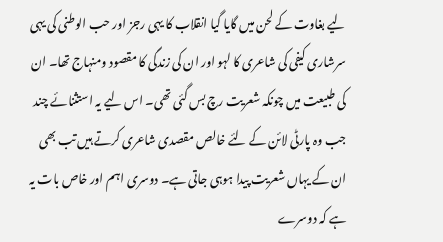لیے بغاوت کے لحن میں گایا گیا انقلاب کا یہی رجز اور حب الوطنی کی یہی سرشاری کیفی کی شاعری کا لہو اور ان کی زندگی کا مقصود ومنہاج تھا۔ ان کی طبیعت میں چونکہ شعریت رچ بس گئی تھی۔ اس لیے یہ استثنائے چند جب وہ پارٹی لائن کے لئے خالص مقصدی شاعری کرتے ہیں تب بھی ان کے یہاں شعریت پیدا ہوہی جاتی ہے۔ دوسری اہم اور خاص بات یہ ہے کہ دوسرے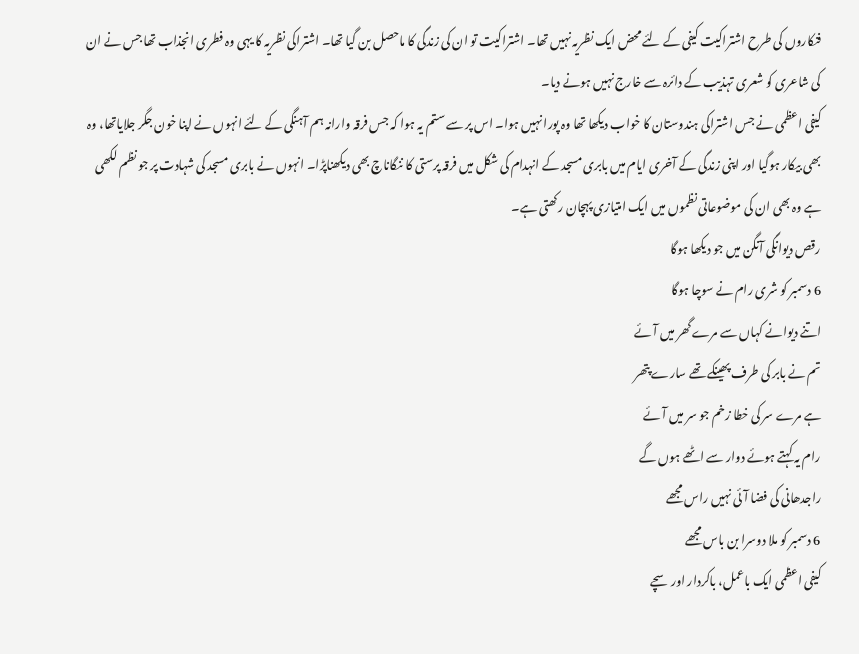فنکاروں کی طرح اشتراکیت کیفی کے لئے محض ایک نظریہ نہیں تھا۔ اشتراکیت تو ان کی زندگی کا ماحصل بن گیا تھا۔ اشتراکی نظریہ کا یہی وہ فطری انجذاب تھا جس نے ان کی شاعری کو شعری تہذیب کے دائرہ سے خارج نہیں ہونے دیا۔
کیفی اعظمی نے جس اشتراکی ہندوستان کا خواب دیکھا تھا وہ پورا نہیں ہوا۔ اس پر سے ستم یہ ہوا کہ جس فرقہ وارانہ ہم آہنگی کے لئے انہوں نے اپنا خون جگر جلایاتھا، وہ بھی بیکار ہوگیا اور اپنی زندگی کے آخری ایام میں بابری مسجد کے انہدام کی شکل میں فرقہ پرستی کا ننگاناچ بھی دیکھناپڑا۔ انہوں نے بابری مسجد کی شہادت پر جو نظم لکھی ہے وہ بھی ان کی موضوعاتی نظموں میں ایک امتیازی پہچان رکھتی ہے۔
رقص دیوانگی آنگن میں جو دیکھا ہوگا
6 دسمبر کو شری رام نے سوچا ہوگا
اتنے دیوانے کہاں سے مرے گھر میں آئے
تم نے بابر کی طرف پھینکے تھے سارے پتھر
ہے مرے سر کی خطا زخم جو سر میں آئے
رام یہ کہتے ہوئے دوار سے اٹھے ہوں گے
راجدھانی کی فضا آئی نہیں راس مجھے
6 دسمبر کو ملا دوسرا بن باس مجھے
کیفی اعظمی ایک باعمل، باکردار اور سچے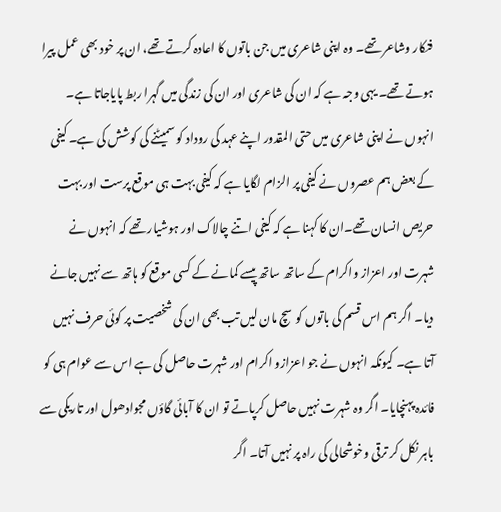فنکار وشاعر تھے۔ وہ اپنی شاعری میں جن باتوں کا اعادہ کرتے تھے، ان پر خود بھی عمل پیرا ہوتے تھے۔ یہی وجہ ہے کہ ان کی شاعری اور ان کی زندگی میں گہرا ربط پایاجاتا ہے۔ انہوں نے اپنی شاعری میں حتی المقدور اپنے عہد کی روداد کو سمیٹنے کی کوشش کی ہے۔ کیفی کے بعض ہم عصروں نے کیفی پر الزام لگایا ہے کہ کیفی بہت ہی موقع پرست اور بہت حریص انسان تھے۔ان کا کہنا ہے کہ کیفی اتنے چالاک اور ہوشیار تھے کہ انہوں نے شہرت اور اعزاز واکرام کے ساتھ ساتھ پیسے کمانے کے کسی موقع کو ہاتھ سے نہیں جانے دیا۔ اگر ہم اس قسم کی باتوں کوسچ مان لیں تب بھی ان کی شخصیت پر کوئی حرف نہیں آتا ہے۔ کیونکہ انہوں نے جو اعزازو اکرام اور شہرت حاصل کی ہے اس سے عوام ہی کو فائدہ پہنچایا۔ اگر وہ شہرت نہیں حاصل کرپاتے تو ان کا آبائی گاؤں مجوادھول اور تاریکی سے باہر نکل کر ترقی وخوشحالی کی راہ پر نہیں آتا۔ اگر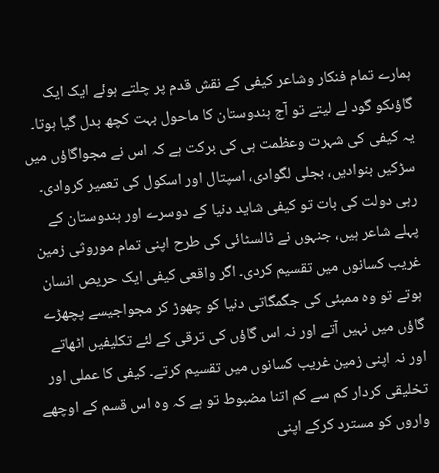ہمارے تمام فنکار وشاعر کیفی کے نقش قدم پر چلتے ہوئے ایک ایک گاؤںکو گود لے لیتے تو آج ہندوستان کا ماحول بہت کچھ بدل گیا ہوتا۔ یہ کیفی کی شہرت وعظمت ہی کی برکت ہے کہ اس نے مجواگاؤں میں سڑکیں بنوادیں، بجلی لگوادی، اسپتال اور اسکول کی تعمیر کروادی۔
رہی دولت کی بات تو کیفی شاید دنیا کے دوسرے اور ہندوستان کے پہلے شاعر ہیں، جنہوں نے ٹالسٹائی کی طرح اپنی تمام موروثی زمین غریب کسانوں میں تقسیم کردی۔ اگر واقعی کیفی ایک حریص انسان ہوتے تو وہ ممبئی کی جگمگاتی دنیا کو چھوڑ کر مجواجیسے پچھڑے گاؤں میں نہیں آتے اور نہ اس گاؤں کی ترقی کے لئے تکلیفیں اٹھاتے اور نہ اپنی زمین غریب کسانوں میں تقسیم کرتے۔ کیفی کا عملی اور تخلیقی کردار کم سے کم اتنا مضبوط تو ہے کہ وہ اس قسم کے اوچھے واروں کو مسترد کرکے اپنی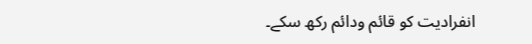انفرادیت کو قائم ودائم رکھ سکے۔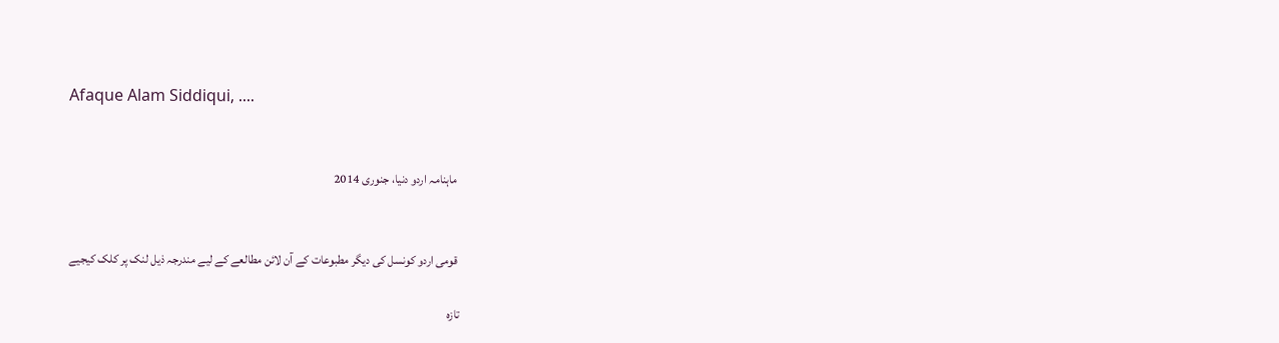Afaque Alam Siddiqui, ....


 ماہنامہ اردو دنیا، جنوری 2014


 قومی اردو کونسل کی دیگر مطبوعات کے آن لائن مطالعے کے لیے مندرجہ ذیل لنک پر کلک کیجیے

تازہ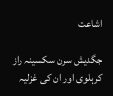اشاعت

جگدیش سرن سکسینہ راز کرہلوی اور ان کی غزلیہ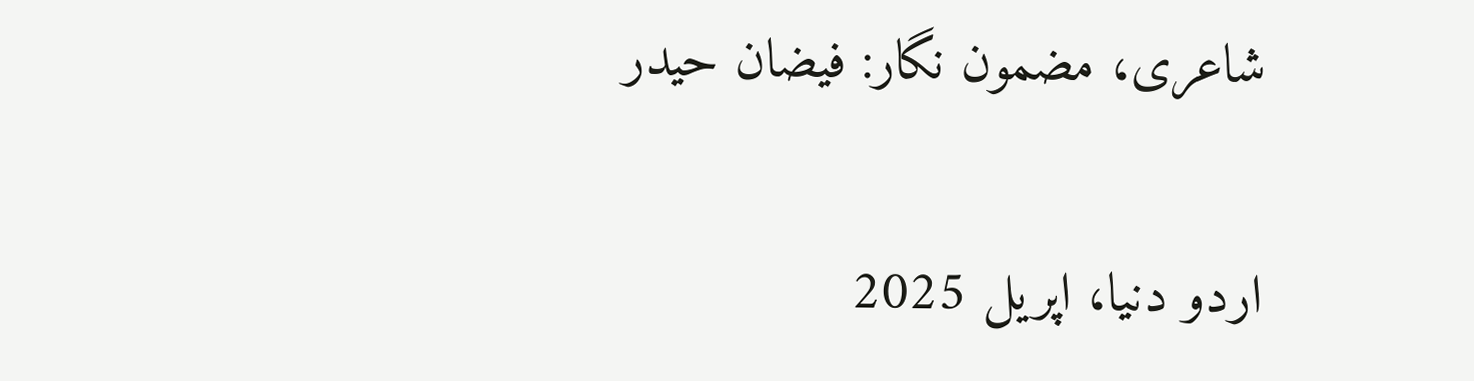شاعری، مضمون نگار: فیضان حیدر

اردو دنیا، اپریل 2025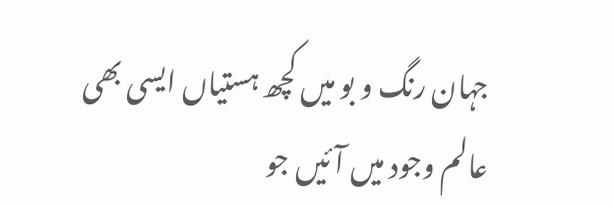جہان رنگ و بو میں کچھ ہستیاں ایسی بھی عالم وجود میں آئیں جو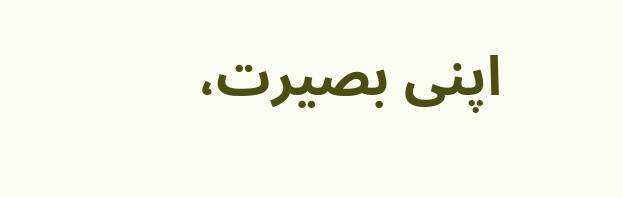اپنی بصیرت،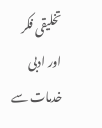تخلیقی فکر اور ادبی خدمات سے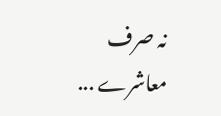نہ صرف معاشرے ...